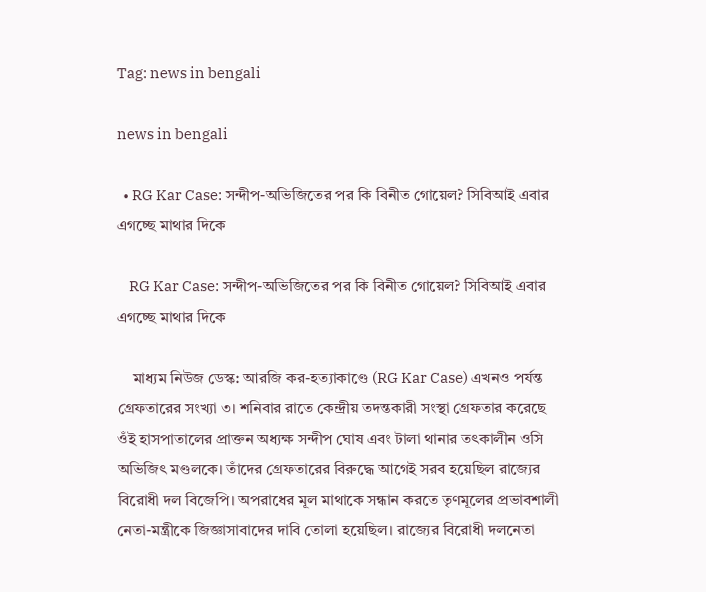Tag: news in bengali

news in bengali

  • RG Kar Case: সন্দীপ-অভিজিতের পর কি বিনীত গোয়েল? সিবিআই এবার এগচ্ছে মাথার দিকে

    RG Kar Case: সন্দীপ-অভিজিতের পর কি বিনীত গোয়েল? সিবিআই এবার এগচ্ছে মাথার দিকে

    মাধ্যম নিউজ ডেস্ক: আরজি কর-হত্যাকাণ্ডে (RG Kar Case) এখনও পর্যন্ত গ্রেফতারের সংখ্যা ৩। শনিবার রাতে কেন্দ্রীয় তদন্তকারী সংস্থা গ্রেফতার করেছে ওঁই হাসপাতালের প্রাক্তন অধ্যক্ষ সন্দীপ ঘোষ এবং টালা থানার তৎকালীন ওসি অভিজিৎ মণ্ডলকে। তাঁদের গ্রেফতারের বিরুদ্ধে আগেই সরব হয়েছিল রাজ্যের বিরোধী দল বিজেপি। অপরাধের মূল মাথাকে সন্ধান করতে তৃণমূলের প্রভাবশালী নেতা-মন্ত্রীকে জিজ্ঞাসাবাদের দাবি তোলা হয়েছিল। রাজ্যের বিরোধী দলনেতা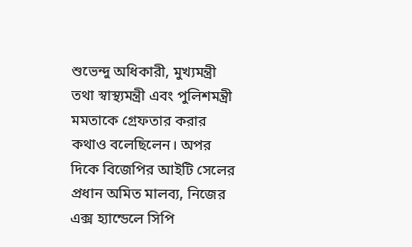শুভেন্দু অধিকারী, মুখ্যমন্ত্রী তথা স্বাস্থ্যমন্ত্রী এবং পুলিশমন্ত্রী মমতাকে গ্রেফতার করার কথাও বলেছিলেন। অপর দিকে বিজেপির আইটি সেলের প্রধান অমিত মালব্য, নিজের এক্স হ্যান্ডেলে সিপি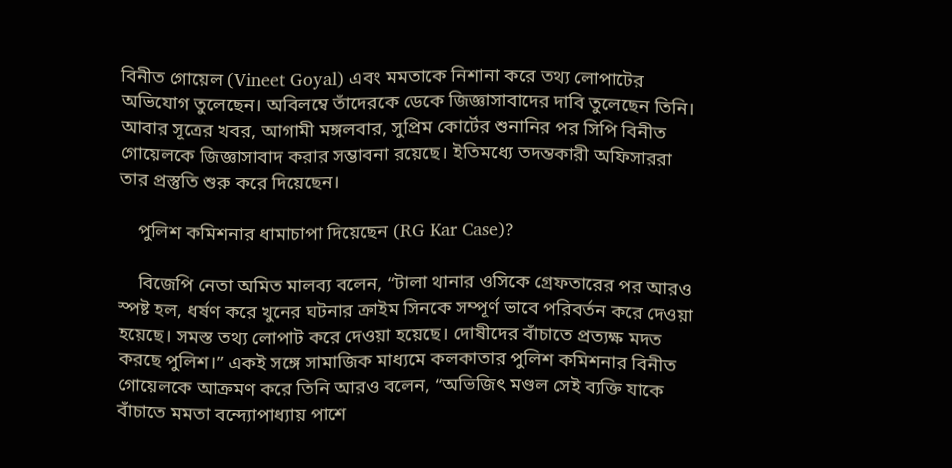বিনীত গোয়েল (Vineet Goyal) এবং মমতাকে নিশানা করে তথ্য লোপাটের অভিযোগ তুলেছেন। অবিলম্বে তাঁদেরকে ডেকে জিজ্ঞাসাবাদের দাবি তুলেছেন তিনি। আবার সূত্রের খবর, আগামী মঙ্গলবার, সুপ্রিম কোর্টের শুনানির পর সিপি বিনীত গোয়েলকে জিজ্ঞাসাবাদ করার সম্ভাবনা রয়েছে। ইতিমধ্যে তদন্তকারী অফিসাররা তার প্রস্তুতি শুরু করে দিয়েছেন।

    পুলিশ কমিশনার ধামাচাপা দিয়েছেন (RG Kar Case)?

    বিজেপি নেতা অমিত মালব্য বলেন, “টালা থানার ওসিকে গ্রেফতারের পর আরও স্পষ্ট হল, ধর্ষণ করে খুনের ঘটনার ক্রাইম সিনকে সম্পূর্ণ ভাবে পরিবর্তন করে দেওয়া হয়েছে। সমস্ত তথ্য লোপাট করে দেওয়া হয়েছে। দোষীদের বাঁচাতে প্রত্যক্ষ মদত করছে পুলিশ।” একই সঙ্গে সামাজিক মাধ্যমে কলকাতার পুলিশ কমিশনার বিনীত গোয়েলকে আক্রমণ করে তিনি আরও বলেন, “অভিজিৎ মণ্ডল সেই ব্যক্তি যাকে বাঁচাতে মমতা বন্দ্যোপাধ্যায় পাশে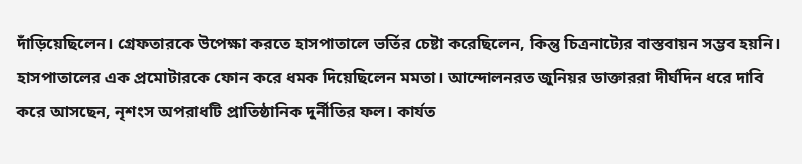দাঁড়িয়েছিলেন। গ্রেফতারকে উপেক্ষা করতে হাসপাতালে ভর্তির চেষ্টা করেছিলেন, কিন্তু চিত্রনাট্যের বাস্তবায়ন সম্ভব হয়নি। হাসপাতালের এক প্রমোটারকে ফোন করে ধমক দিয়েছিলেন মমতা। আন্দোলনরত জুনিয়র ডাক্তাররা দীর্ঘদিন ধরে দাবি করে আসছেন, নৃশংস অপরাধটি প্রাতিষ্ঠানিক দুর্নীতির ফল। কার্যত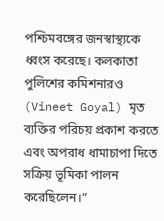পশ্চিমবঙ্গের জনস্বাস্থ্যকে ধ্বংস করেছে। কলকাতা পুলিশের কমিশনারও (Vineet Goyal) মৃত ব্যক্তির পরিচয় প্রকাশ করতে এবং অপরাধ ধামাচাপা দিতে সক্রিয় ভূমিকা পালন করেছিলেন।”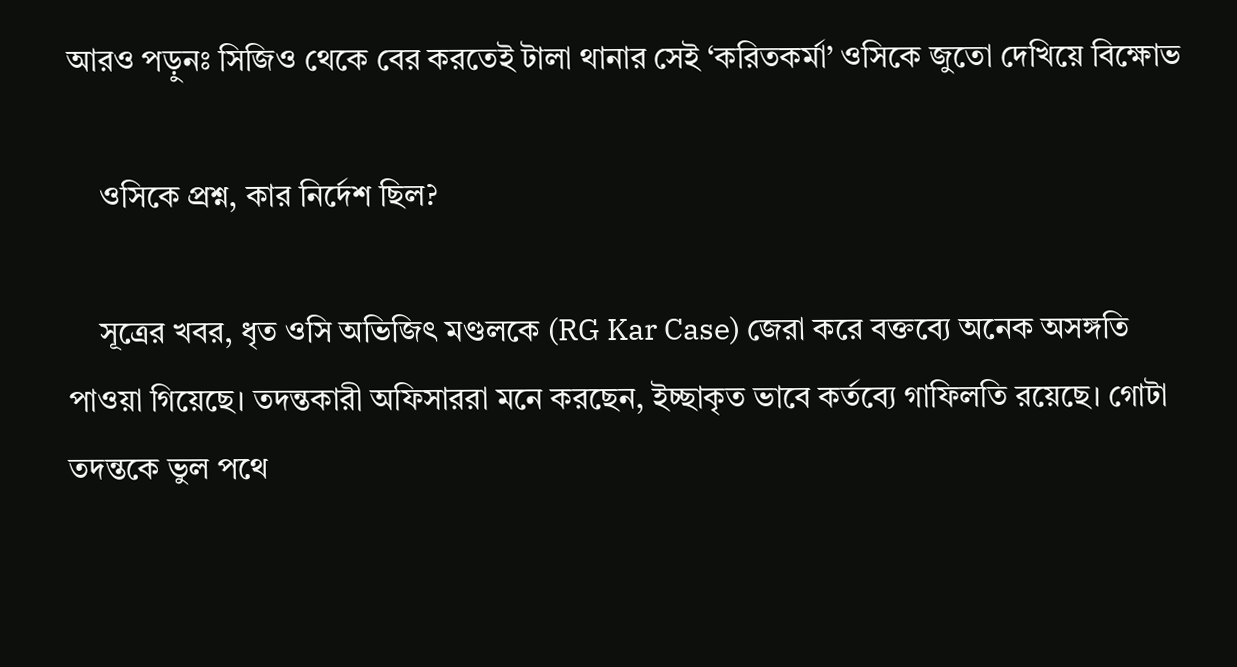আরও পড়ুনঃ সিজিও থেকে বের করতেই টালা থানার সেই ‘করিতকর্মা’ ওসিকে জুতো দেখিয়ে বিক্ষোভ

    ওসিকে প্রশ্ন, কার নির্দেশ ছিল?

    সূত্রের খবর, ধৃত ওসি অভিজিৎ মণ্ডলকে (RG Kar Case) জেরা করে বক্তব্যে অনেক অসঙ্গতি পাওয়া গিয়েছে। তদন্তকারী অফিসাররা মনে করছেন, ইচ্ছাকৃত ভাবে কর্তব্যে গাফিলতি রয়েছে। গোটা তদন্তকে ভুল পথে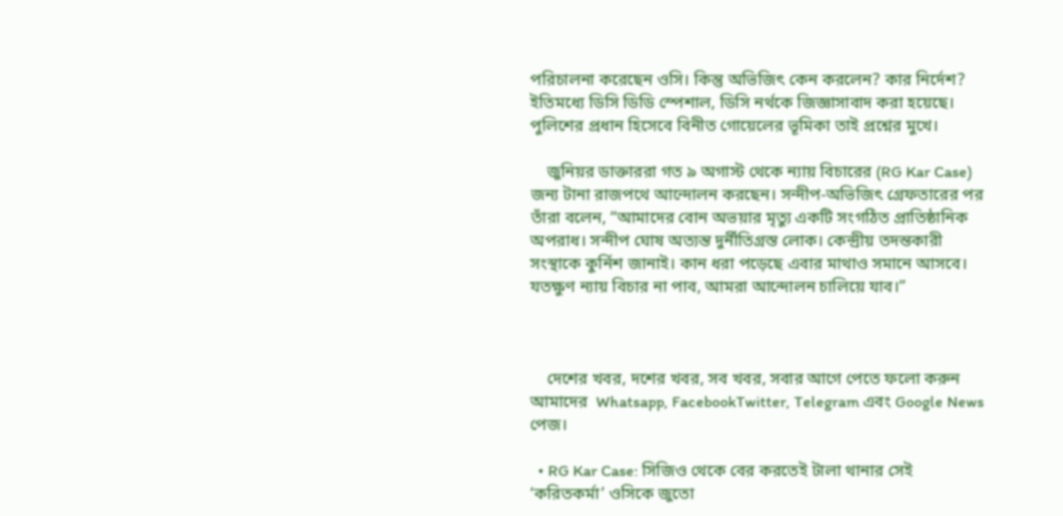পরিচালনা করেছেন ওসি। কিন্তু অভিজিৎ কেন করলেন? কার নির্দেশ? ইতিমধ্যে ডিসি ডিডি স্পেশাল, ডিসি নর্থকে জিজ্ঞাসাবাদ করা হয়েছে। পুলিশের প্রধান হিসেবে বিনীত গোয়েলের ভূমিকা তাই প্রশ্নের মুখে।

    জুনিয়র ডাক্তাররা গত ৯ অগাস্ট থেকে ন্যায় বিচারের (RG Kar Case) জন্য টানা রাজপথে আন্দোলন করছেন। সন্দীপ-অভিজিৎ গ্রেফতারের পর তাঁরা বলেন, “আমাদের বোন অভয়ার মৃত্যু একটি সংগঠিত প্রাতিষ্ঠানিক অপরাধ। সন্দীপ ঘোষ অত্যন্ত দুর্নীতিগ্রস্ত লোক। কেন্দ্রীয় তদন্তকারী সংস্থাকে কুর্নিশ জানাই। কান ধরা পড়েছে এবার মাথাও সমানে আসবে। যতক্ষুণ ন্যায় বিচার না পাব, আমরা আন্দোলন চালিয়ে যাব।”



    দেশের খবর, দশের খবর, সব খবর, সবার আগে পেতে ফলো করুন আমাদের  Whatsapp, FacebookTwitter, Telegram এবং Google News পেজ।

  • RG Kar Case: সিজিও থেকে বের করতেই টালা থানার সেই ‘করিতকর্মা’ ওসিকে জুতো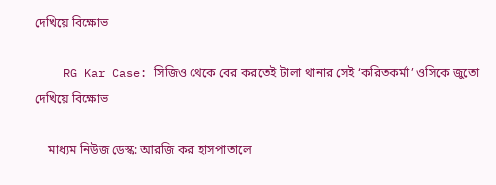দেখিয়ে বিক্ষোভ

    RG Kar Case: সিজিও থেকে বের করতেই টালা থানার সেই ‘করিতকর্মা’ ওসিকে জুতো দেখিয়ে বিক্ষোভ

    মাধ্যম নিউজ ডেস্ক: আরজি কর হাসপাতালে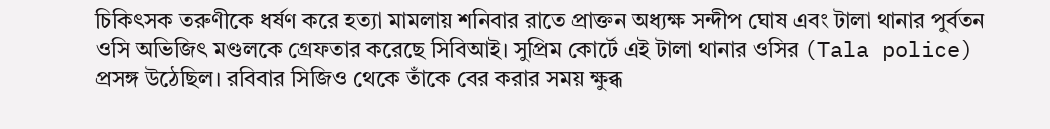চিকিৎসক তরুণীকে ধর্ষণ করে হত্যা মামলায় শনিবার রাতে প্রাক্তন অধ্যক্ষ সন্দীপ ঘোষ এবং টালা থানার পুর্বতন ওসি অভিজিৎ মণ্ডলকে গ্রেফতার করেছে সিবিআই। সুপ্রিম কোর্টে এই টালা থানার ওসির (Tala police) প্রসঙ্গ উঠেছিল। রবিবার সিজিও থেকে তাঁকে বের করার সময় ক্ষুব্ধ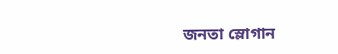জনতা স্লোগান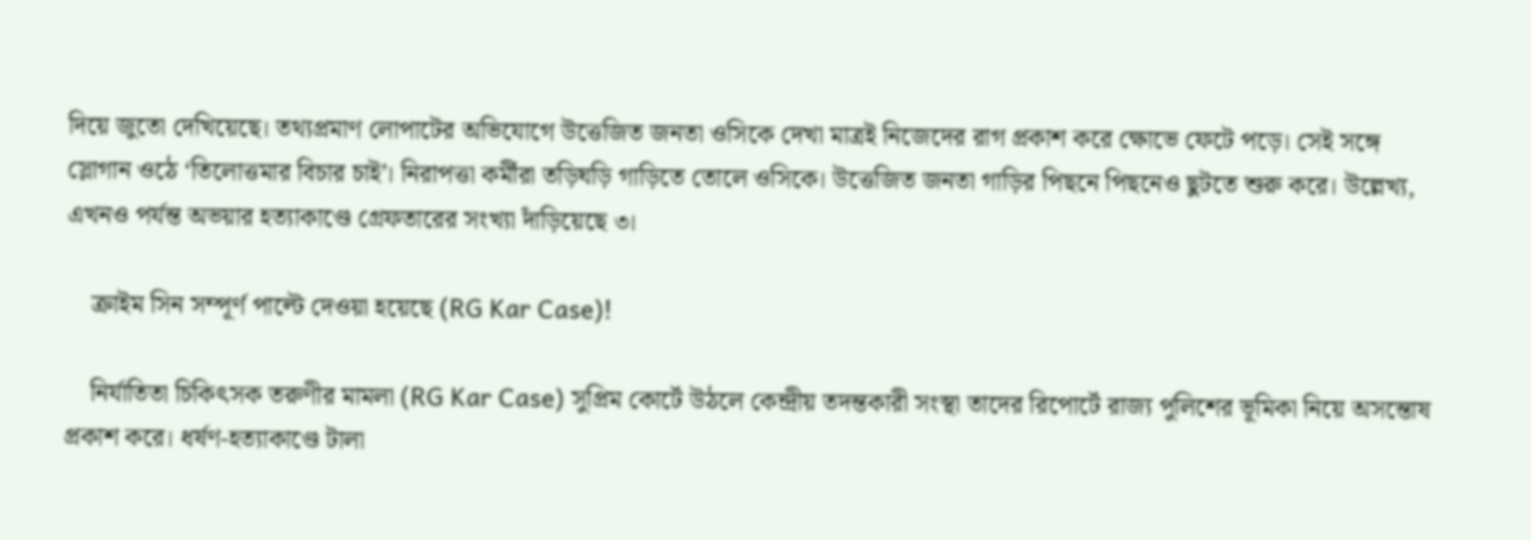দিয়ে জুতো দেখিয়েছে। তথ্যপ্রমাণ লোপাটের অভিযোগে উত্তেজিত জনতা ওসিকে দেখা মাত্রই নিজেদের রাগ প্রকাশ করে ক্ষোভে ফেটে পড়ে। সেই সঙ্গে স্লোগান ওঠে ‘তিলোত্তমার বিচার চাই’। নিরাপত্তা কর্মীরা তড়িঘড়ি গাড়িতে তোলে ওসিকে। উত্তেজিত জনতা গাড়ির পিছনে পিছনেও ছুটতে শুরু করে। উল্লেখ্য, এখনও পর্যন্ত অভয়ার হত্যাকাণ্ডে গ্রেফতারের সংখ্যা দাঁড়িয়েছে ৩।

    ক্রাইম সিন সম্পূর্ণ পাল্টে দেওয়া হয়েছে (RG Kar Case)!

    নির্যাতিতা চিকিৎসক তরুণীর মামলা (RG Kar Case) সুপ্রিম কোর্টে উঠলে কেন্দ্রীয় তদন্তকারী সংস্থা তাদের রিপোর্টে রাজ্য পুলিশের ভূমিকা নিয়ে অসন্তোষ প্রকাশ করে। ধর্ষণ-হত্যাকাণ্ডে টালা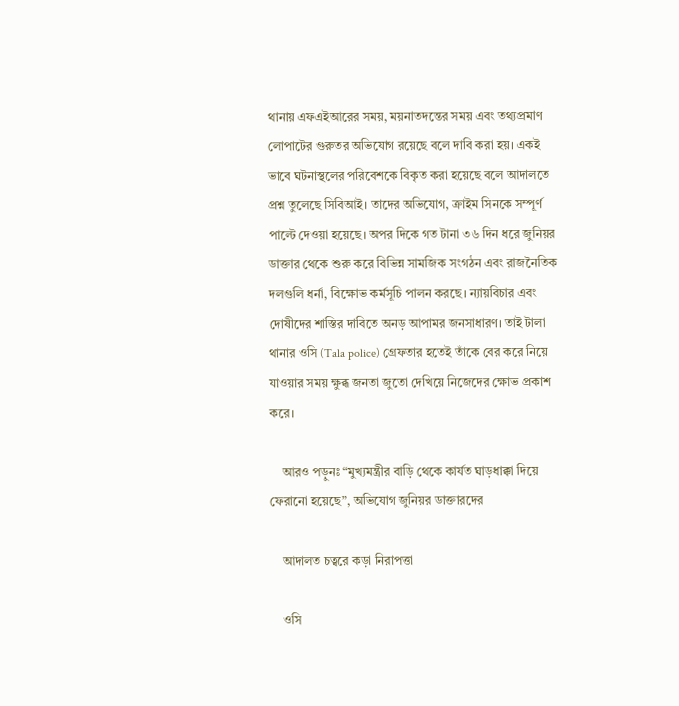থানায় এফএইআরের সময়, ময়নাতদন্তের সময় এবং তথ্যপ্রমাণ লোপাটের গুরুতর অভিযোগ রয়েছে বলে দাবি করা হয়। একই ভাবে ঘটনাস্থলের পরিবেশকে বিকৃত করা হয়েছে বলে আদালতে প্রশ্ন তুলেছে সিবিআই। তাদের অভিযোগ, ক্রাইম সিনকে সম্পূর্ণ পাল্টে দেওয়া হয়েছে। অপর দিকে গত টানা ৩৬ দিন ধরে জুনিয়র ডাক্তার থেকে শুরু করে বিভিন্ন সামজিক সংগঠন এবং রাজনৈতিক দলগুলি ধর্না, বিক্ষোভ কর্মসূচি পালন করছে। ন্যায়বিচার এবং দোষীদের শাস্তির দাবিতে অনড় আপামর জনসাধারণ। তাই টালা থানার ওসি (Tala police) গ্রেফতার হতেই তাঁকে বের করে নিয়ে যাওয়ার সময় ক্ষুব্ধ জনতা জুতো দেখিয়ে নিজেদের ক্ষোভ প্রকাশ করে।

    আরও পড়ুনঃ “মুখ্যমন্ত্রীর বাড়ি থেকে কার্যত ঘাড়ধাক্কা দিয়ে ফেরানো হয়েছে”, অভিযোগ জুনিয়র ডাক্তারদের

    আদালত চত্বরে কড়া নিরাপত্তা

    ওসি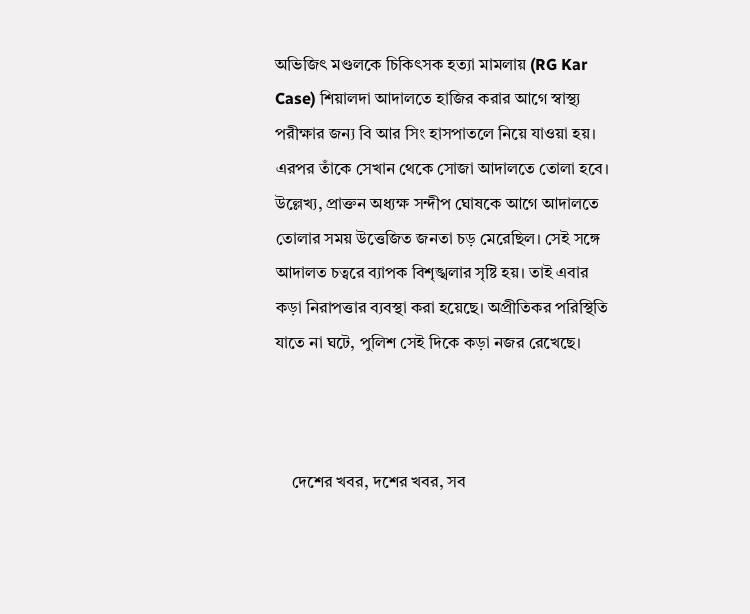অভিজিৎ মণ্ডলকে চিকিৎসক হত্যা মামলায় (RG Kar Case) শিয়ালদা আদালতে হাজির করার আগে স্বাস্থ্য পরীক্ষার জন্য বি আর সিং হাসপাতলে নিয়ে যাওয়া হয়। এরপর তাঁকে সেখান থেকে সোজা আদালতে তোলা হবে। উল্লেখ্য, প্রাক্তন অধ্যক্ষ সন্দীপ ঘোষকে আগে আদালতে তোলার সময় উত্তেজিত জনতা চড় মেরেছিল। সেই সঙ্গে আদালত চত্বরে ব্যাপক বিশৃঙ্খলার সৃষ্টি হয়। তাই এবার কড়া নিরাপত্তার ব্যবস্থা করা হয়েছে। অপ্রীতিকর পরিস্থিতি যাতে না ঘটে, পুলিশ সেই দিকে কড়া নজর রেখেছে।



    দেশের খবর, দশের খবর, সব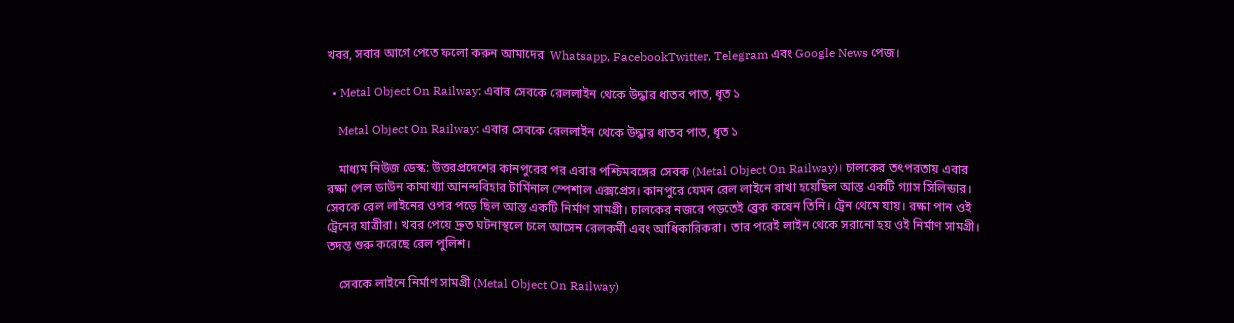খবর, সবার আগে পেতে ফলো করুন আমাদের  Whatsapp, FacebookTwitter, Telegram এবং Google News পেজ।

  • Metal Object On Railway: এবার সেবকে রেললাইন থেকে উদ্ধার ধাতব পাত, ধৃত ১

    Metal Object On Railway: এবার সেবকে রেললাইন থেকে উদ্ধার ধাতব পাত, ধৃত ১

    মাধ্যম নিউজ ডেস্ক: উত্তরপ্রদেশের কানপুরের পর এবার পশ্চিমবঙ্গের সেবক (Metal Object On Railway)। চালকের তৎপরতায় এবার রক্ষা পেল ডাউন কামাখ্যা আনন্দবিহার টার্মিনাল স্পেশাল এক্সপ্রেস। কানপুরে যেমন রেল লাইনে রাখা হয়েছিল আস্ত একটি গ্যাস সিলিন্ডার। সেবকে রেল লাইনের ওপর পড়ে ছিল আস্ত একটি নির্মাণ সামগ্রী। চালকের নজরে পড়তেই ব্রেক কষেন তিনি। ট্রেন থেমে যায়। রক্ষা পান ওই ট্রেনের যাত্রীরা। খবর পেয়ে দ্রুত ঘটনাস্থলে চলে আসেন রেলকর্মী এবং আধিকারিকরা। তার পরেই লাইন থেকে সরানো হয় ওই নির্মাণ সামগ্রী। তদন্ত শুরু করেছে রেল পুলিশ।

    সেবকে লাইনে নির্মাণ সামগ্রী (Metal Object On Railway)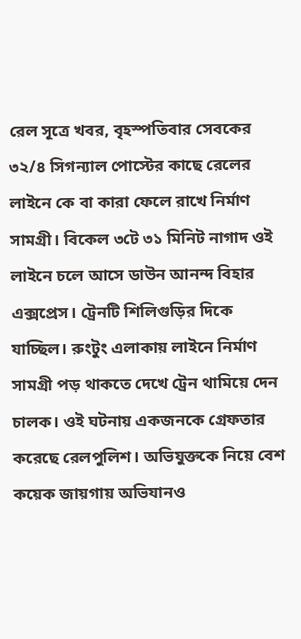রেল সূত্রে খবর, বৃহস্পতিবার সেবকের ৩২/৪ সিগন্যাল পোস্টের কাছে রেলের লাইনে কে বা কারা ফেলে রাখে নির্মাণ সামগ্রী। বিকেল ৩টে ৩১ মিনিট নাগাদ ওই লাইনে চলে আসে ডাউন আনন্দ বিহার এক্সপ্রেস। ট্রেনটি শিলিগুড়ির দিকে যাচ্ছিল। রুংটুং এলাকায় লাইনে নির্মাণ সামগ্রী পড় থাকতে দেখে ট্রেন থামিয়ে দেন চালক। ওই ঘটনায় একজনকে গ্রেফতার করেছে রেলপুলিশ। অভিযুক্তকে নিয়ে বেশ কয়েক জায়গায় অভিযানও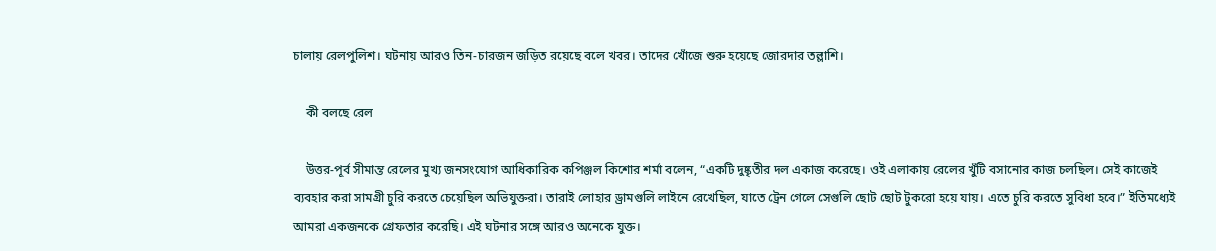চালায় রেলপুলিশ। ঘটনায় আরও তিন-চারজন জড়িত রয়েছে বলে খবর। তাদের খোঁজে শুরু হয়েছে জোরদার তল্লাশি।

    কী বলছে রেল

    উত্তর-পূর্ব সীমান্ত রেলের মুখ্য জনসংযোগ আধিকারিক কপিঞ্জল কিশোর শর্মা বলেন, “একটি দুষ্কৃতীর দল একাজ করেছে। ওই এলাকায় রেলের খুঁটি বসানোর কাজ চলছিল। সেই কাজেই ব্যবহার করা সামগ্রী চুরি করতে চেয়েছিল অভিযুক্তরা। তারাই লোহার ড্রামগুলি লাইনে রেখেছিল, যাতে ট্রেন গেলে সেগুলি ছোট ছোট টুকরো হয়ে যায়। এতে চুরি করতে সুবিধা হবে।” ইতিমধ্যেই আমরা একজনকে গ্রেফতার করেছি। এই ঘটনার সঙ্গে আরও অনেকে যুক্ত।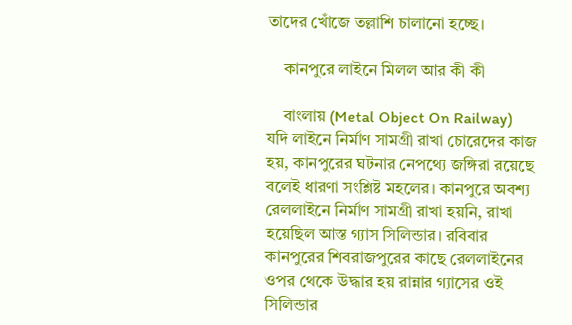তাদের খোঁজে তল্লাশি চালানো হচ্ছে।

    কানপুরে লাইনে মিলল আর কী কী

    বাংলায় (Metal Object On Railway) যদি লাইনে নির্মাণ সামগ্রী রাখা চোরেদের কাজ হয়, কানপুরের ঘটনার নেপথ্যে জঙ্গিরা রয়েছে বলেই ধারণা সংশ্লিষ্ট মহলের। কানপুরে অবশ্য রেললাইনে নির্মাণ সামগ্রী রাখা হয়নি, রাখা হয়েছিল আস্ত গ্যাস সিলিন্ডার। রবিবার কানপুরের শিবরাজপুরের কাছে রেললাইনের ওপর থেকে উদ্ধার হয় রান্নার গ্যাসের ওই সিলিন্ডার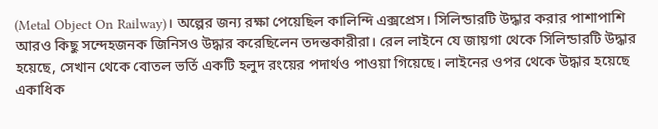(Metal Object On Railway)। অল্পের জন্য রক্ষা পেয়েছিল কালিন্দি এক্সপ্রেস। সিলিন্ডারটি উদ্ধার করার পাশাপাশি আরও কিছু সন্দেহজনক জিনিসও উদ্ধার করেছিলেন তদন্তকারীরা। রেল লাইনে যে জায়গা থেকে সিলিন্ডারটি উদ্ধার হয়েছে, সেখান থেকে বোতল ভর্তি একটি হলুদ রংয়ের পদার্থও পাওয়া গিয়েছে। লাইনের ওপর থেকে উদ্ধার হয়েছে একাধিক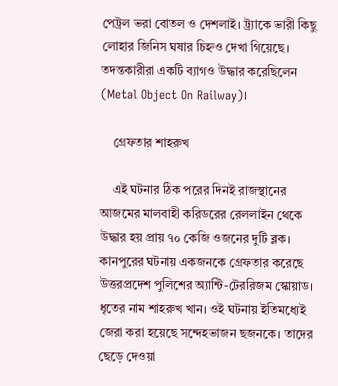পেট্রল ভরা বোতল ও দেশলাই। ট্র্যাকে ভারী কিছু লোহার জিনিস ঘষার চিহ্নও দেখা গিয়েছে। তদন্তকারীরা একটি ব্যাগও উদ্ধার করেছিলেন (Metal Object On Railway)।

    গ্রেফতার শাহরুখ

    এই ঘটনার ঠিক পরের দিনই রাজস্থানের আজমের মালবাহী করিডরের রেললাইন থেকে উদ্ধার হয় প্রায় ৭০ কেজি ওজনের দুটি ব্লক। কানপুরের ঘটনায় একজনকে গ্রেফতার করেছে উত্তরপ্রদেশ পুলিশের অ্যান্টি-টেররিজম স্কোয়াড। ধৃতের নাম শাহরুখ খান। ওই ঘটনায় ইতিমধ্যেই জেরা করা হয়েছে সন্দেহভাজন ছজনকে। তাদের ছেড়ে দেওয়া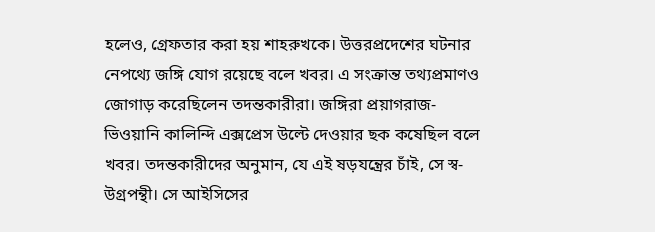হলেও, গ্রেফতার করা হয় শাহরুখকে। উত্তরপ্রদেশের ঘটনার নেপথ্যে জঙ্গি যোগ রয়েছে বলে খবর। এ সংক্রান্ত তথ্যপ্রমাণও জোগাড় করেছিলেন তদন্তকারীরা। জঙ্গিরা প্রয়াগরাজ-ভিওয়ানি কালিন্দি এক্সপ্রেস উল্টে দেওয়ার ছক কষেছিল বলে খবর। তদন্তকারীদের অনুমান, যে এই ষড়যন্ত্রের চাঁই, সে স্ব-উগ্রপন্থী। সে আইসিসের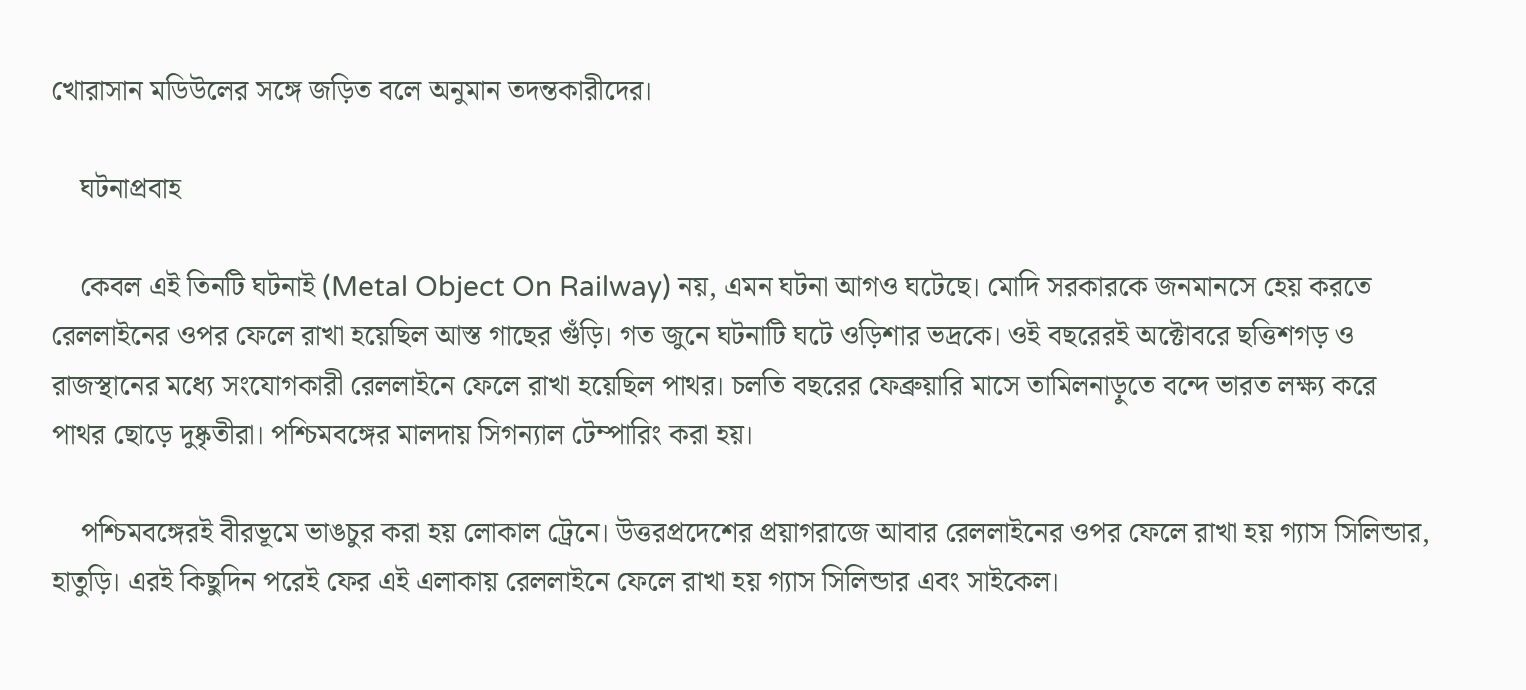খোরাসান মডিউলের সঙ্গে জড়িত বলে অনুমান তদন্তকারীদের।

    ঘটনাপ্রবাহ

    কেবল এই তিনটি ঘটনাই (Metal Object On Railway) নয়, এমন ঘটনা আগও ঘটেছে। মোদি সরকারকে জনমানসে হেয় করতে রেললাইনের ওপর ফেলে রাখা হয়েছিল আস্ত গাছের গুঁড়ি। গত জুনে ঘটনাটি ঘটে ওড়িশার ভদ্রকে। ওই বছরেরই অক্টোবরে ছত্তিশগড় ও রাজস্থানের মধ্যে সংযোগকারী রেললাইনে ফেলে রাখা হয়েছিল পাথর। চলতি বছরের ফেব্রুয়ারি মাসে তামিলনাড়ুতে বন্দে ভারত লক্ষ্য করে পাথর ছোড়ে দুষ্কৃতীরা। পশ্চিমবঙ্গের মালদায় সিগন্যাল টেম্পারিং করা হয়।

    পশ্চিমবঙ্গেরই বীরভূমে ভাঙচুর করা হয় লোকাল ট্রেনে। উত্তরপ্রদেশের প্রয়াগরাজে আবার রেললাইনের ওপর ফেলে রাখা হয় গ্যাস সিলিন্ডার, হাতুড়ি। এরই কিছুদিন পরেই ফের এই এলাকায় রেললাইনে ফেলে রাখা হয় গ্যাস সিলিন্ডার এবং সাইকেল।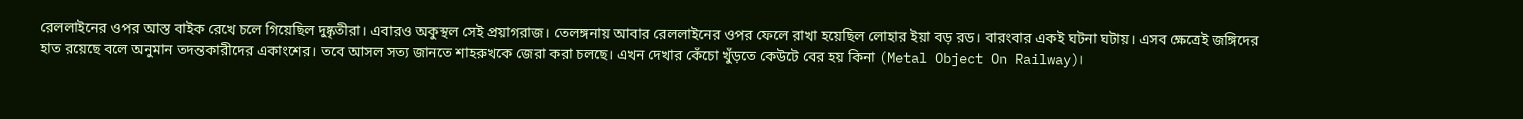রেললাইনের ওপর আস্ত বাইক রেখে চলে গিয়েছিল দুষ্কৃতীরা। এবারও অকুস্থল সেই প্রয়াগরাজ। তেলঙ্গনায় আবার রেললাইনের ওপর ফেলে রাখা হয়েছিল লোহার ইয়া বড় রড। বারংবার একই ঘটনা ঘটায়। এসব ক্ষেত্রেই জঙ্গিদের হাত রয়েছে বলে অনুমান তদন্তকারীদের একাংশের। তবে আসল সত্য জানতে শাহরুখকে জেরা করা চলছে। এখন দেখার কেঁচো খুঁড়তে কেউটে বের হয় কিনা (Metal Object On Railway)।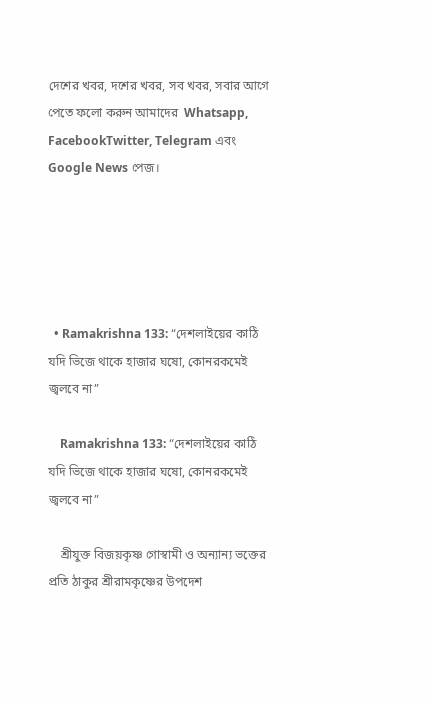দেশের খবর, দশের খবর, সব খবর, সবার আগে পেতে ফলো করুন আমাদের  Whatsapp, FacebookTwitter, Telegram এবং Google News পেজ।





  • Ramakrishna 133: “দেশলাইয়ের কাঠি যদি ভিজে থাকে হাজার ঘষো, কোনরকমেই জ্বলবে না”

    Ramakrishna 133: “দেশলাইয়ের কাঠি যদি ভিজে থাকে হাজার ঘষো, কোনরকমেই জ্বলবে না”

    শ্রীযুক্ত বিজয়কৃষ্ণ গোস্বামী ও অন্যান্য ভক্তের প্রতি ঠাকুর শ্রীরামকৃষ্ণের উপদেশ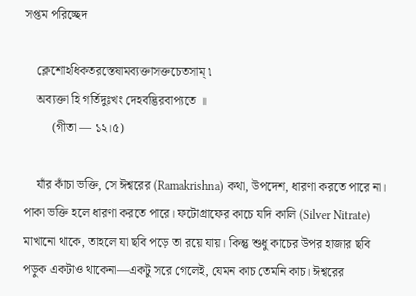সপ্তম পরিচ্ছেদ

    ক্লেশোঽধিকতরস্তেষামব্যক্তাসক্তচেতসাম্‌ ৷
    অব্যক্তা হি গর্তিদুঃখং দেহবদ্ভিরবাপ্যতে ॥
         (গীতা — ১২।৫)

    যাঁর কাঁচা ভক্তি, সে ঈশ্বরের (Ramakrishna) কথা, উপদেশ, ধারণা করতে পারে না। পাকা ভক্তি হলে ধারণা করতে পারে। ফটোগ্রাফের কাচে যদি কালি (Silver Nitrate) মাখানো থাকে, তাহলে যা ছবি পড়ে তা রয়ে যায়। কিন্তু শুধু কাচের উপর হাজার ছবি পড়ুক একটাও থাকেনা—একটু সরে গেলেই, যেমন কাচ তেমনি কাচ। ঈশ্বরের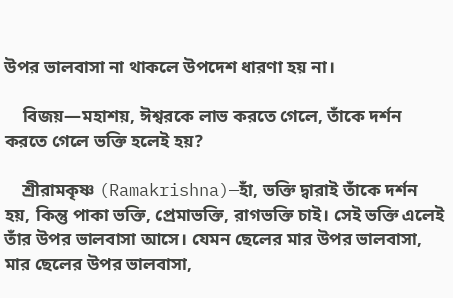উপর ভালবাসা না থাকলে উপদেশ ধারণা হয় না।

    বিজয়—মহাশয়, ঈশ্বরকে লাভ করতে গেলে, তাঁকে দর্শন করতে গেলে ভক্তি হলেই হয়?

    শ্রীরামকৃষ্ণ (Ramakrishna)—হাঁ, ভক্তি দ্বারাই তাঁকে দর্শন হয়, কিন্তু পাকা ভক্তি, প্রেমাভক্তি, রাগভক্তি চাই। সেই ভক্তি এলেই তাঁর উপর ভালবাসা আসে। যেমন ছেলের মার উপর ভালবাসা, মার ছেলের উপর ভালবাসা,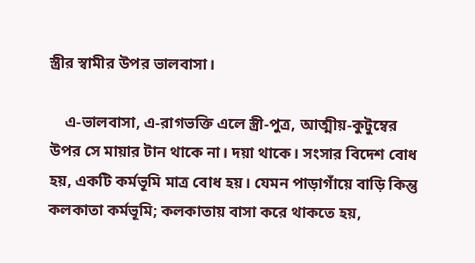স্ত্রীর স্বামীর উপর ভালবাসা।

    এ-ভালবাসা, এ-রাগভক্তি এলে স্ত্রী-পুত্র, আত্মীয়-কুটুম্বের উপর সে মায়ার টান থাকে না। দয়া থাকে। সংসার বিদেশ বোধ হয়, একটি কর্মভূমি মাত্র বোধ হয়। যেমন পাড়াগাঁয়ে বাড়ি কিন্তু কলকাতা কর্মভূমি; কলকাতায় বাসা করে থাকতে হয়,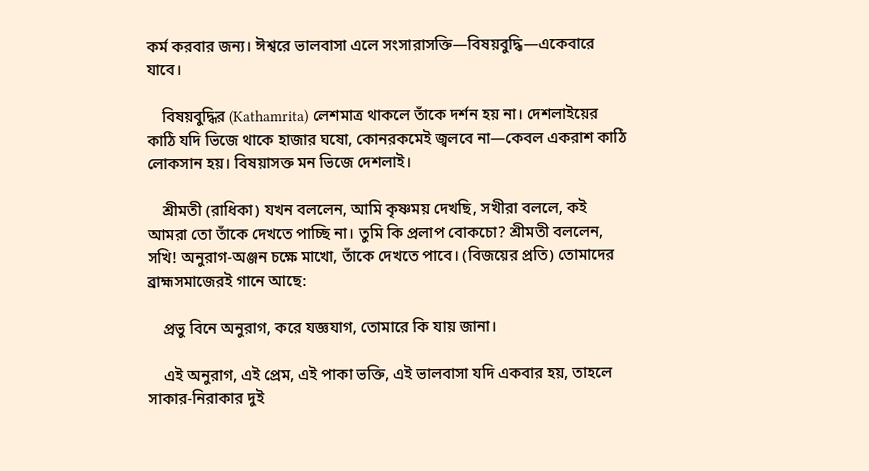কর্ম করবার জন্য। ঈশ্বরে ভালবাসা এলে সংসারাসক্তি—বিষয়বুদ্ধি—একেবারে যাবে।

    বিষয়বুদ্ধির (Kathamrita) লেশমাত্র থাকলে তাঁকে দর্শন হয় না। দেশলাইয়ের কাঠি যদি ভিজে থাকে হাজার ঘষো, কোনরকমেই জ্বলবে না—কেবল একরাশ কাঠি লোকসান হয়। বিষয়াসক্ত মন ভিজে দেশলাই।

    শ্রীমতী (রাধিকা) যখন বললেন, আমি কৃষ্ণময় দেখছি, সখীরা বললে, কই আমরা তো তাঁকে দেখতে পাচ্ছি না। তুমি কি প্রলাপ বোকচো? শ্রীমতী বললেন, সখি! অনুরাগ-অঞ্জন চক্ষে মাখো, তাঁকে দেখতে পাবে। (বিজয়ের প্রতি) তোমাদের ব্রাহ্মসমাজেরই গানে আছে:

    প্রভু বিনে অনুরাগ, করে যজ্ঞযাগ, তোমারে কি যায় জানা।

    এই অনুরাগ, এই প্রেম, এই পাকা ভক্তি, এই ভালবাসা যদি একবার হয়, তাহলে সাকার-নিরাকার দুই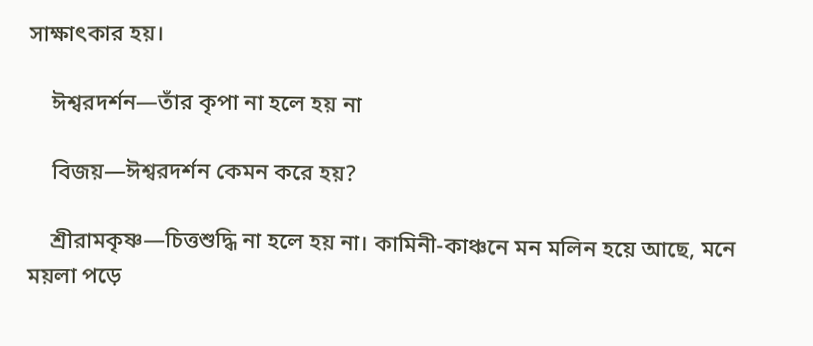সাক্ষাৎকার হয়।

    ঈশ্বরদর্শন—তাঁর কৃপা না হলে হয় না

    বিজয়—ঈশ্বরদর্শন কেমন করে হয়?

    শ্রীরামকৃষ্ণ—চিত্তশুদ্ধি না হলে হয় না। কামিনী-কাঞ্চনে মন মলিন হয়ে আছে, মনে ময়লা পড়ে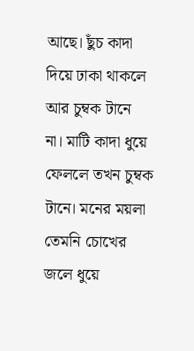আছে। ছুঁচ কাদা দিয়ে ঢাকা থাকলে আর চুম্বক টানে না। মাটি কাদা ধুয়ে ফেললে তখন চুম্বক টানে। মনের ময়লা তেমনি চোখের জলে ধুয়ে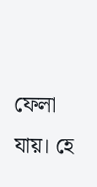ফেলা যায়। হে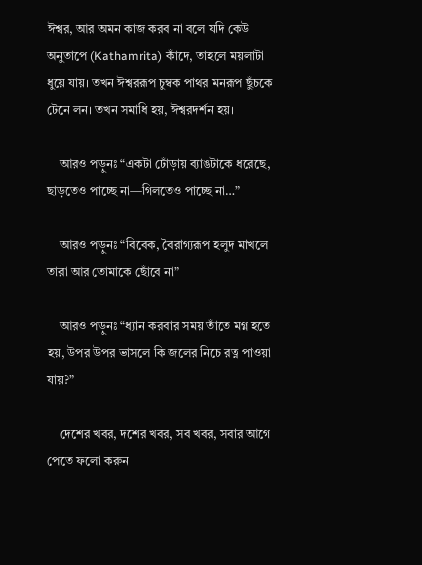ঈশ্বর, আর অমন কাজ করব না বলে যদি কেউ অনুতাপে (Kathamrita) কাঁদে, তাহলে ময়লাটা ধুয়ে যায়। তখন ঈশ্বররূপ চুম্বক পাথর মনরূপ ছুঁচকে টেনে লন। তখন সমাধি হয়, ঈশ্বরদর্শন হয়।

    আরও পড়ুনঃ “একটা ঢোঁড়ায় ব্যাঙটাকে ধরেছে, ছাড়তেও পাচ্ছে না—গিলতেও পাচ্ছে না…”

    আরও পড়ুনঃ “বিবেক, বৈরাগ্যরূপ হলুদ মাখলে তারা আর তোমাকে ছোঁবে না”

    আরও পড়ুনঃ “ধ্যান করবার সময় তাঁতে মগ্ন হতে হয়, উপর উপর ভাসলে কি জলের নিচে রত্ন পাওয়া যায়?”

    দেশের খবর, দশের খবর, সব খবর, সবার আগে পেতে ফলো করুন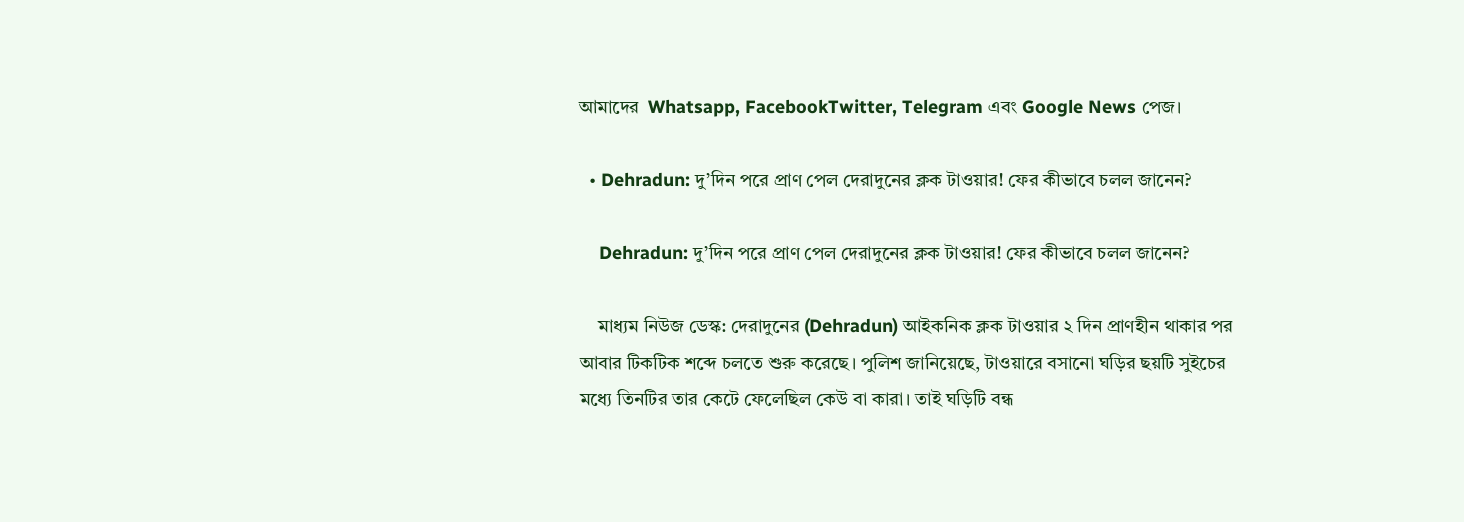আমাদের  Whatsapp, FacebookTwitter, Telegram এবং Google News পেজ।

  • Dehradun: দু’দিন পরে প্রাণ পেল দেরাদুনের ক্লক টাওয়ার! ফের কীভাবে চলল জানেন?

    Dehradun: দু’দিন পরে প্রাণ পেল দেরাদুনের ক্লক টাওয়ার! ফের কীভাবে চলল জানেন?

    মাধ্যম নিউজ ডেস্ক: দেরাদুনের (Dehradun) আইকনিক ক্লক টাওয়ার ২ দিন প্রাণহীন থাকার পর আবার টিকটিক শব্দে চলতে শুরু করেছে। পুলিশ জানিয়েছে, টাওয়ারে বসানো ঘড়ির ছয়টি সুইচের মধ্যে তিনটির তার কেটে ফেলেছিল কেউ বা কারা। তাই ঘড়িটি বন্ধ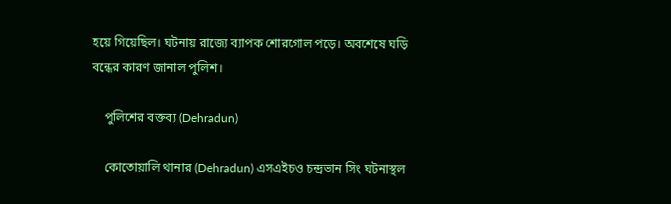হয়ে গিয়েছিল। ঘটনায় রাজ্যে ব্যাপক শোরগোল পড়ে। অবশেষে ঘড়ি বন্ধের কারণ জানাল পুলিশ।

    পুলিশের বক্তব্য (Dehradun)

    কোতোয়ালি থানার (Dehradun) এসএইচও চন্দ্রভান সিং ঘটনাস্থল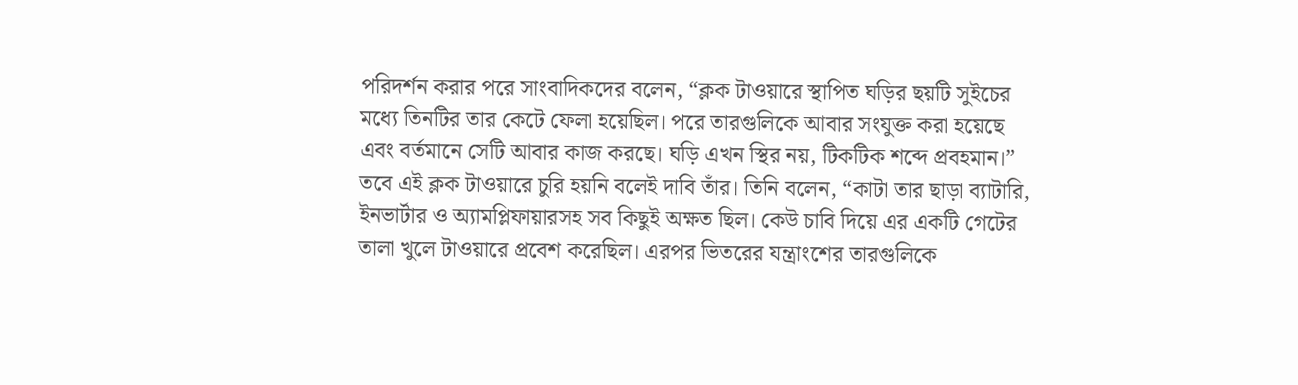পরিদর্শন করার পরে সাংবাদিকদের বলেন, “ক্লক টাওয়ারে স্থাপিত ঘড়ির ছয়টি সুইচের মধ্যে তিনটির তার কেটে ফেলা হয়েছিল। পরে তারগুলিকে আবার সংযুক্ত করা হয়েছে এবং বর্তমানে সেটি আবার কাজ করছে। ঘড়ি এখন স্থির নয়, টিকটিক শব্দে প্রবহমান।” তবে এই ক্লক টাওয়ারে চুরি হয়নি বলেই দাবি তাঁর। তিনি বলেন, “কাটা তার ছাড়া ব্যাটারি, ইনভার্টার ও অ্যামপ্লিফায়ারসহ সব কিছুই অক্ষত ছিল। কেউ চাবি দিয়ে এর একটি গেটের তালা খুলে টাওয়ারে প্রবেশ করেছিল। এরপর ভিতরের যন্ত্রাংশের তারগুলিকে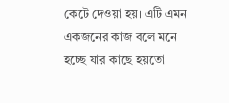কেটে দেওয়া হয়। এটি এমন একজনের কাজ বলে মনে হচ্ছে যার কাছে হয়তো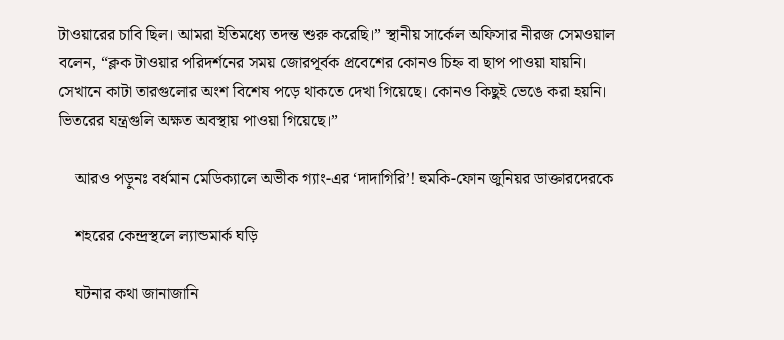টাওয়ারের চাবি ছিল। আমরা ইতিমধ্যে তদন্ত শুরু করেছি।” স্থানীয় সার্কেল অফিসার নীরজ সেমওয়াল বলেন, “ক্লক টাওয়ার পরিদর্শনের সময় জোরপূর্বক প্রবেশের কোনও চিহ্ন বা ছাপ পাওয়া যায়নি। সেখানে কাটা তারগুলোর অংশ বিশেষ পড়ে থাকতে দেখা গিয়েছে। কোনও কিছুই ভেঙে করা হয়নি। ভিতরের যন্ত্রগুলি অক্ষত অবস্থায় পাওয়া গিয়েছে।”

    আরও পড়ুনঃ বর্ধমান মেডিক্যালে অভীক গ্যাং-এর ‘দাদাগিরি’! হুমকি-ফোন জুনিয়র ডাক্তারদেরকে

    শহরের কেন্দ্রস্থলে ল্যান্ডমার্ক ঘড়ি

    ঘটনার কথা জানাজানি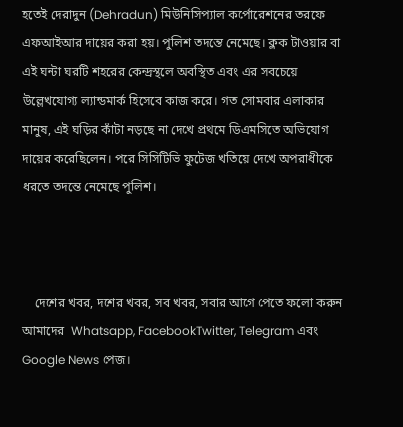হতেই দেরাদুন (Dehradun) মিউনিসিপ্যাল কর্পোরেশনের তরফে এফআইআর দায়ের করা হয়। পুলিশ তদন্তে নেমেছে। ক্লক টাওয়ার বা এই ঘন্টা ঘরটি শহরের কেন্দ্রস্থলে অবস্থিত এবং এর সবচেয়ে উল্লেখযোগ্য ল্যান্ডমার্ক হিসেবে কাজ করে। গত সোমবার এলাকার মানুষ, এই ঘড়ির কাঁটা নড়ছে না দেখে প্রথমে ডিএমসিতে অভিযোগ দায়ের করেছিলেন। পরে সিসিটিভি ফুটেজ খতিয়ে দেখে অপরাধীকে ধরতে তদন্তে নেমেছে পুলিশ।



    দেশের খবর, দশের খবর, সব খবর, সবার আগে পেতে ফলো করুন আমাদের  Whatsapp, FacebookTwitter, Telegram এবং Google News পেজ।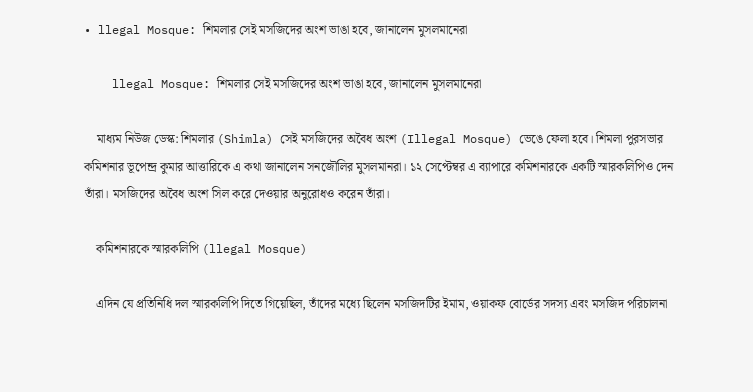• llegal Mosque: শিমলার সেই মসজিদের অংশ ভাঙা হবে, জানালেন মুসলমানেরা

    llegal Mosque: শিমলার সেই মসজিদের অংশ ভাঙা হবে, জানালেন মুসলমানেরা

    মাধ্যম নিউজ ডেস্ক: শিমলার (Shimla) সেই মসজিদের অবৈধ অংশ (Illegal Mosque) ভেঙে ফেলা হবে। শিমলা পুরসভার কমিশনার ভূপেন্দ্র কুমার আত্তারিকে এ কথা জানালেন সনজৌলির মুসলমানরা। ১২ সেপ্টেম্বর এ ব্যাপারে কমিশনারকে একটি স্মারকলিপিও দেন তাঁরা। মসজিদের অবৈধ অংশ সিল করে দেওয়ার অনুরোধও করেন তাঁরা।

    কমিশনারকে স্মারকলিপি (llegal Mosque)

    এদিন যে প্রতিনিধি দল স্মারকলিপি দিতে গিয়েছিল, তাঁদের মধ্যে ছিলেন মসজিদটির ইমাম, ওয়াকফ বোর্ডের সদস্য এবং মসজিদ পরিচালনা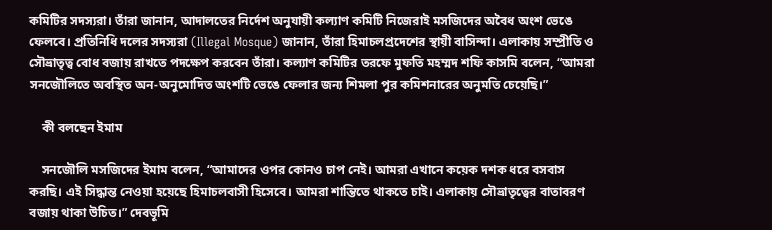কমিটির সদস্যরা। তাঁরা জানান, আদালতের নির্দেশ অনুযায়ী কল্যাণ কমিটি নিজেরাই মসজিদের অবৈধ অংশ ভেঙে ফেলবে। প্রতিনিধি দলের সদস্যরা (Illegal Mosque) জানান, তাঁরা হিমাচলপ্রদেশের স্থায়ী বাসিন্দা। এলাকায় সম্প্রীতি ও সৌভ্রাতৃত্ব বোধ বজায় রাখতে পদক্ষেপ করবেন তাঁরা। কল্যাণ কমিটির তরফে মুফতি মহম্মদ শফি কাসমি বলেন, “আমরা সনজৌলিতে অবস্থিত অন-অনুমোদিত অংশটি ভেঙে ফেলার জন্য শিমলা পুর কমিশনারের অনুমতি চেয়েছি।”

    কী বলছেন ইমাম

    সনজৌলি মসজিদের ইমাম বলেন, “আমাদের ওপর কোনও চাপ নেই। আমরা এখানে কয়েক দশক ধরে বসবাস করছি। এই সিদ্ধান্ত নেওয়া হয়েছে হিমাচলবাসী হিসেবে। আমরা শান্তিতে থাকতে চাই। এলাকায় সৌভ্রাতৃত্বের বাতাবরণ বজায় থাকা উচিত।” দেবভূমি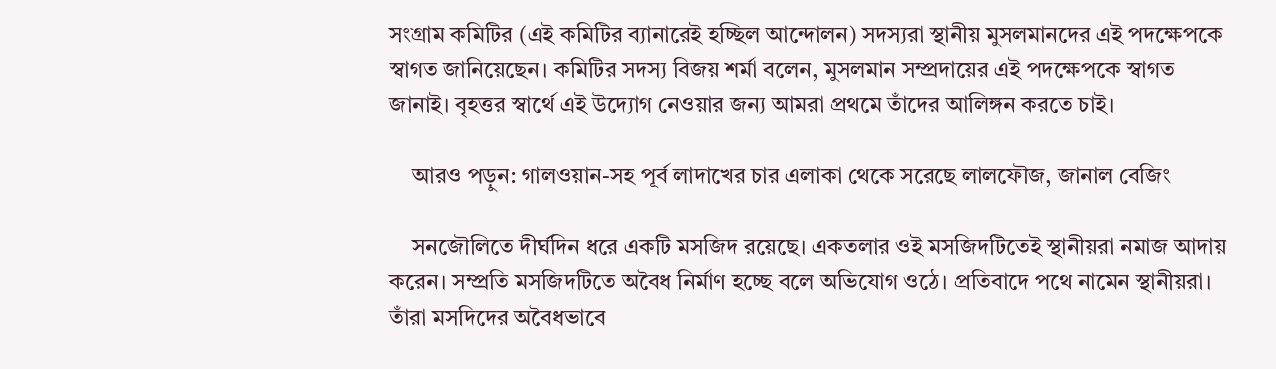সংগ্রাম কমিটির (এই কমিটির ব্যানারেই হচ্ছিল আন্দোলন) সদস্যরা স্থানীয় মুসলমানদের এই পদক্ষেপকে স্বাগত জানিয়েছেন। কমিটির সদস্য বিজয় শর্মা বলেন, মুসলমান সম্প্রদায়ের এই পদক্ষেপকে স্বাগত জানাই। বৃহত্তর স্বার্থে এই উদ্যোগ নেওয়ার জন্য আমরা প্রথমে তাঁদের আলিঙ্গন করতে চাই।

    আরও পড়ুন: গালওয়ান-সহ পূর্ব লাদাখের চার এলাকা থেকে সরেছে লালফৌজ, জানাল বেজিং

    সনজৌলিতে দীর্ঘদিন ধরে একটি মসজিদ রয়েছে। একতলার ওই মসজিদটিতেই স্থানীয়রা নমাজ আদায় করেন। সম্প্রতি মসজিদটিতে অবৈধ নির্মাণ হচ্ছে বলে অভিযোগ ওঠে। প্রতিবাদে পথে নামেন স্থানীয়রা। তাঁরা মসদিদের অবৈধভাবে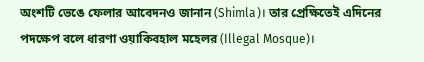অংশটি ভেঙে ফেলার আবেদনও জানান (Shimla)। তার প্রেক্ষিতেই এদিনের পদক্ষেপ বলে ধারণা ওয়াকিবহাল মহেলর (Illegal Mosque)।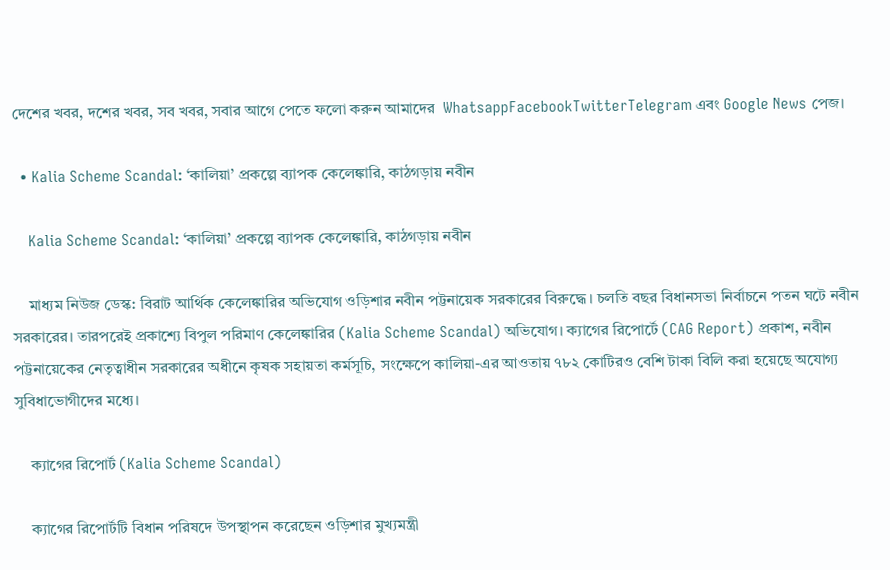দেশের খবর, দশের খবর, সব খবর, সবার আগে পেতে ফলো করুন আমাদের  WhatsappFacebookTwitterTelegram এবং Google News পেজ।

  • Kalia Scheme Scandal: ‘কালিয়া’ প্রকল্পে ব্যাপক কেলেঙ্কারি, কাঠগড়ায় নবীন

    Kalia Scheme Scandal: ‘কালিয়া’ প্রকল্পে ব্যাপক কেলেঙ্কারি, কাঠগড়ায় নবীন

    মাধ্যম নিউজ ডেস্ক: বিরাট আর্থিক কেলেঙ্কারির অভিযোগ ওড়িশার নবীন পট্টনায়েক সরকারের বিরুদ্ধে। চলতি বছর বিধানসভা নির্বাচনে পতন ঘটে নবীন সরকারের। তারপরেই প্রকাশ্যে বিপুল পরিমাণ কেলেঙ্কারির (Kalia Scheme Scandal) অভিযোগ। ক্যাগের রিপোর্টে (CAG Report) প্রকাশ, নবীন পট্টনায়েকের নেতৃত্বাধীন সরকারের অধীনে কৃষক সহায়তা কর্মসূচি, সংক্ষেপে কালিয়া-এর আওতায় ৭৮২ কোটিরও বেশি টাকা বিলি করা হয়েছে অযোগ্য সুবিধাভোগীদের মধ্যে।

    ক্যাগের রিপোর্ট (Kalia Scheme Scandal)

    ক্যাগের রিপোর্টটি বিধান পরিষদে উপস্থাপন করেছেন ওড়িশার মুখ্যমন্ত্রী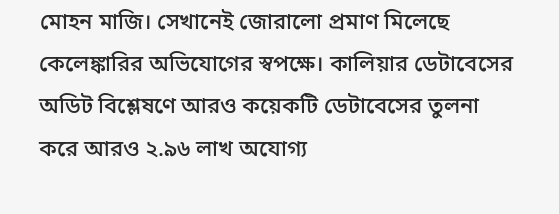মোহন মাজি। সেখানেই জোরালো প্রমাণ মিলেছে কেলেঙ্কারির অভিযোগের স্বপক্ষে। কালিয়ার ডেটাবেসের অডিট বিশ্লেষণে আরও কয়েকটি ডেটাবেসের তুলনা করে আরও ২.৯৬ লাখ অযোগ্য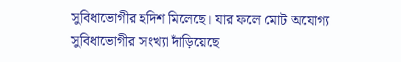সুবিধাভোগীর হদিশ মিলেছে। যার ফলে মোট অযোগ্য সুবিধাভোগীর সংখ্যা দাঁড়িয়েছে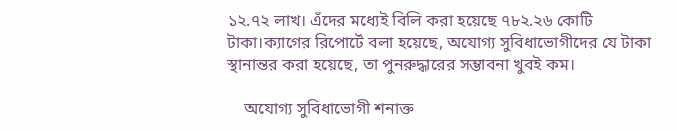১২.৭২ লাখ। এঁদের মধ্যেই বিলি করা হয়েছে ৭৮২.২৬ কোটি টাকা।ক্যাগের রিপোর্টে বলা হয়েছে, অযোগ্য সুবিধাভোগীদের যে টাকা স্থানান্তর করা হয়েছে, তা পুনরুদ্ধারের সম্ভাবনা খুবই কম।

    অযোগ্য সুবিধাভোগী শনাক্ত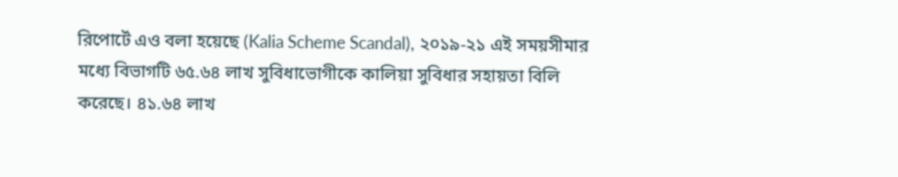রিপোর্টে এও বলা হয়েছে (Kalia Scheme Scandal), ২০১৯-২১ এই সময়সীমার মধ্যে বিভাগটি ৬৫.৬৪ লাখ সুবিধাভোগীকে কালিয়া সুবিধার সহায়তা বিলি করেছে। ৪১.৬৪ লাখ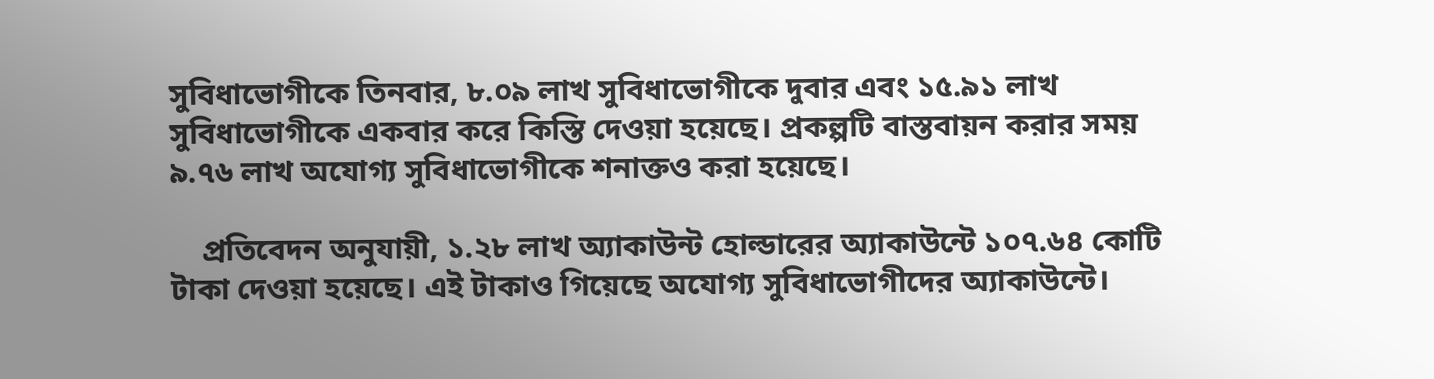সুবিধাভোগীকে তিনবার, ৮.০৯ লাখ সুবিধাভোগীকে দুবার এবং ১৫.৯১ লাখ সুবিধাভোগীকে একবার করে কিস্তি দেওয়া হয়েছে। প্রকল্পটি বাস্তবায়ন করার সময় ৯.৭৬ লাখ অযোগ্য সুবিধাভোগীকে শনাক্তও করা হয়েছে।

    প্রতিবেদন অনুযায়ী, ১.২৮ লাখ অ্যাকাউন্ট হোল্ডারের অ্যাকাউন্টে ১০৭.৬৪ কোটি টাকা দেওয়া হয়েছে। এই টাকাও গিয়েছে অযোগ্য সুবিধাভোগীদের অ্যাকাউন্টে।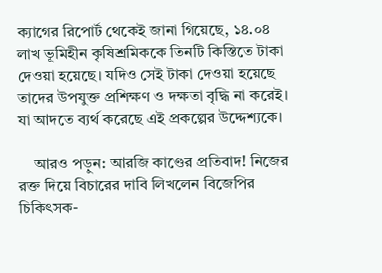ক্যাগের রিপোর্ট থেকেই জানা গিয়েছে, ১৪.০৪ লাখ ভূমিহীন কৃষিশ্রমিককে তিনটি কিস্তিতে টাকা দেওয়া হয়েছে। যদিও সেই টাকা দেওয়া হয়েছে তাদের উপযুক্ত প্রশিক্ষণ ও দক্ষতা বৃদ্ধি না করেই। যা আদতে ব্যর্থ করেছে এই প্রকল্পের উদ্দেশ্যকে।

    আরও পড়ুন: আরজি কাণ্ডের প্রতিবাদ! নিজের রক্ত দিয়ে বিচারের দাবি লিখলেন বিজেপির চিকিৎসক-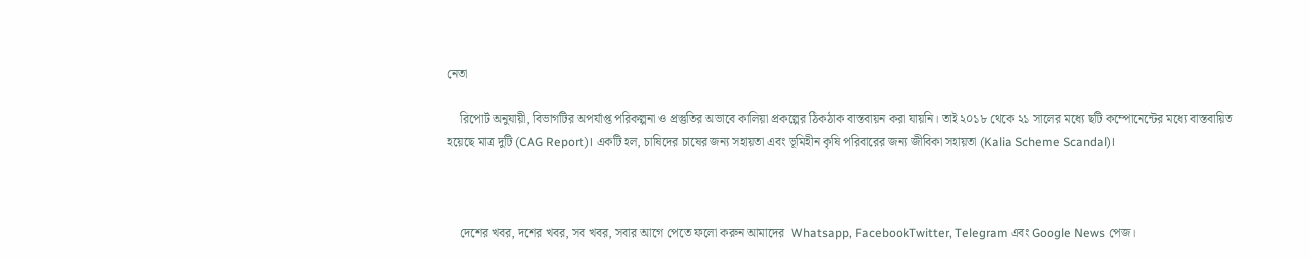নেতা

    রিপোর্ট অনুযায়ী, বিভাগটির অপর্যাপ্ত পরিকল্পনা ও প্রস্তুতির অভাবে কালিয়া প্রকল্পের ঠিকঠাক বাস্তবায়ন করা যায়নি। তাই ২০১৮ থেকে ২১ সালের মধ্যে ছটি কম্পোনেন্টের মধ্যে বাস্তবায়িত হয়েছে মাত্র দুটি (CAG Report)। একটি হল, চাষিদের চাষের জন্য সহায়তা এবং ভূমিহীন কৃষি পরিবারের জন্য জীবিকা সহায়তা (Kalia Scheme Scandal)।



    দেশের খবর, দশের খবর, সব খবর, সবার আগে পেতে ফলো করুন আমাদের  Whatsapp, FacebookTwitter, Telegram এবং Google News পেজ।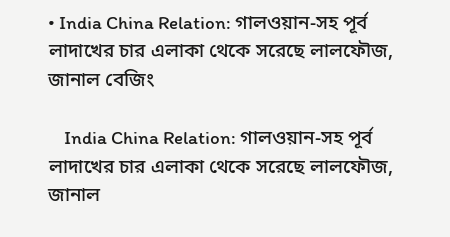• India China Relation: গালওয়ান-সহ পূর্ব লাদাখের চার এলাকা থেকে সরেছে লালফৌজ, জানাল বেজিং

    India China Relation: গালওয়ান-সহ পূর্ব লাদাখের চার এলাকা থেকে সরেছে লালফৌজ, জানাল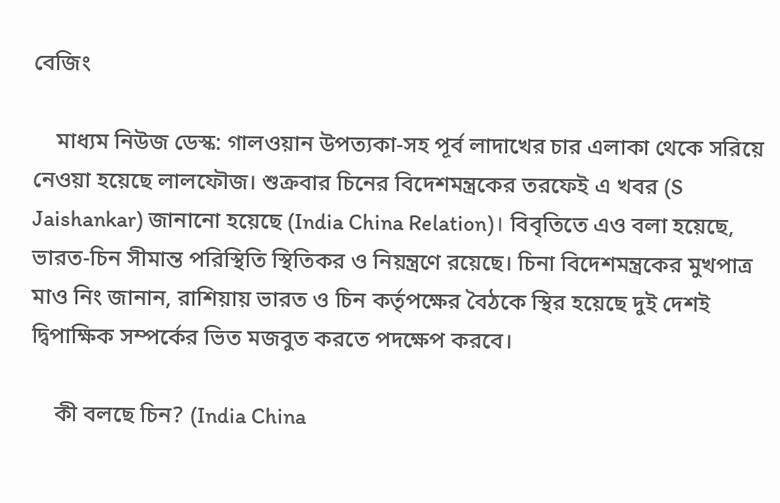বেজিং

    মাধ্যম নিউজ ডেস্ক: গালওয়ান উপত্যকা-সহ পূর্ব লাদাখের চার এলাকা থেকে সরিয়ে নেওয়া হয়েছে লালফৌজ। শুক্রবার চিনের বিদেশমন্ত্রকের তরফেই এ খবর (S Jaishankar) জানানো হয়েছে (India China Relation)। বিবৃতিতে এও বলা হয়েছে, ভারত-চিন সীমান্ত পরিস্থিতি স্থিতিকর ও নিয়ন্ত্রণে রয়েছে। চিনা বিদেশমন্ত্রকের মুখপাত্র মাও নিং জানান, রাশিয়ায় ভারত ও চিন কর্তৃপক্ষের বৈঠকে স্থির হয়েছে দুই দেশই দ্বিপাক্ষিক সম্পর্কের ভিত মজবুত করতে পদক্ষেপ করবে।

    কী বলছে চিন? (India China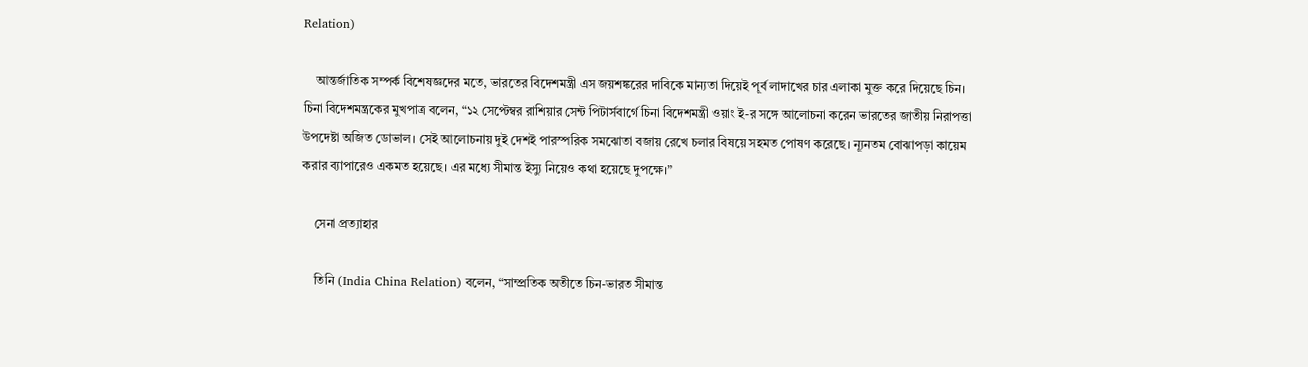Relation)

    আন্তর্জাতিক সম্পর্ক বিশেষজ্ঞদের মতে, ভারতের বিদেশমন্ত্রী এস জয়শঙ্করের দাবিকে মান্যতা দিয়েই পূর্ব লাদাখের চার এলাকা মুক্ত করে দিয়েছে চিন। চিনা বিদেশমন্ত্রকের মুখপাত্র বলেন, “১২ সেপ্টেম্বর রাশিয়ার সেন্ট পিটার্সবার্গে চিনা বিদেশমন্ত্রী ওয়াং ই-র সঙ্গে আলোচনা করেন ভারতের জাতীয় নিরাপত্তা উপদেষ্টা অজিত ডোভাল। সেই আলোচনায় দুই দেশই পারস্পরিক সমঝোতা বজায় রেখে চলার বিষয়ে সহমত পোষণ করেছে। ন্যূনতম বোঝাপড়া কায়েম করার ব্যাপারেও একমত হয়েছে। এর মধ্যে সীমান্ত ইস্যু নিয়েও কথা হয়েছে দুপক্ষে।”

    সেনা প্রত্যাহার

    তিনি (India China Relation) বলেন, “সাম্প্রতিক অতীতে চিন-ভারত সীমান্ত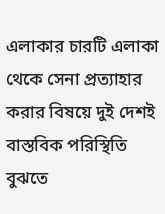এলাকার চারটি এলাকা থেকে সেনা প্রত্যাহার করার বিষয়ে দুই দেশই বাস্তবিক পরিস্থিতি বুঝতে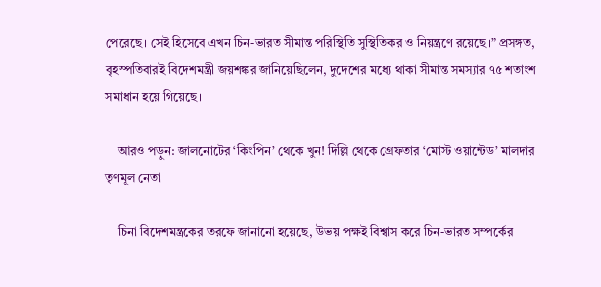পেরেছে। সেই হিসেবে এখন চিন-ভারত সীমান্ত পরিস্থিতি সুস্থিতিকর ও নিয়ন্ত্রণে রয়েছে।” প্রসঙ্গত, বৃহস্পতিবারই বিদেশমন্ত্রী জয়শঙ্কর জানিয়েছিলেন, দুদেশের মধ্যে থাকা সীমান্ত সমস্যার ৭৫ শতাংশ সমাধান হয়ে গিয়েছে।

    আরও পড়ুন: জালনোটের ‘কিংপিন’ থেকে খুন! দিল্লি থেকে গ্রেফতার ‘মোস্ট ওয়ান্টেড’ মালদার তৃণমূল নেতা

    চিনা বিদেশমন্ত্রকের তরফে জানানো হয়েছে, উভয় পক্ষই বিশ্বাস করে চিন-ভারত সম্পর্কের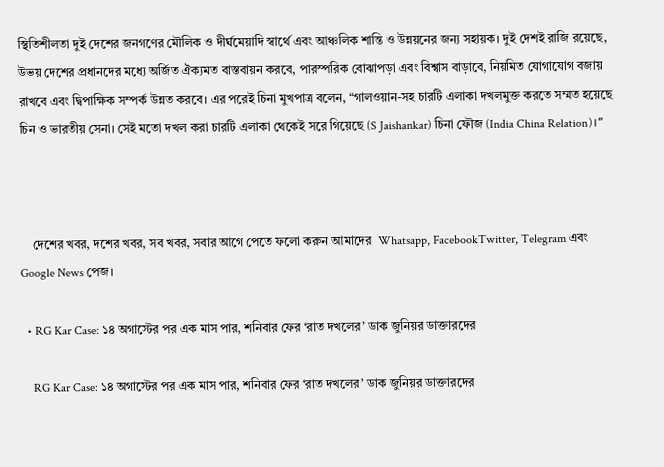স্থিতিশীলতা দুই দেশের জনগণের মৌলিক ও দীর্ঘমেয়াদি স্বার্থে এবং আঞ্চলিক শান্তি ও উন্নয়নের জন্য সহায়ক। দুই দেশই রাজি রয়েছে, উভয় দেশের প্রধানদের মধ্যে অর্জিত ঐক্যমত বাস্তবায়ন করবে, পারস্পরিক বোঝাপড়া এবং বিশ্বাস বাড়াবে, নিয়মিত যোগাযোগ বজায় রাখবে এবং দ্বিপাক্ষিক সম্পর্ক উন্নত করবে। এর পরেই চিনা মুখপাত্র বলেন, “গালওয়ান-সহ চারটি এলাকা দখলমুক্ত করতে সম্মত হয়েছে চিন ও ভারতীয় সেনা। সেই মতো দখল করা চারটি এলাকা থেকেই সরে গিয়েছে (S Jaishankar) চিনা ফৌজ (India China Relation)।”



    দেশের খবর, দশের খবর, সব খবর, সবার আগে পেতে ফলো করুন আমাদের  Whatsapp, FacebookTwitter, Telegram এবং Google News পেজ।

  • RG Kar Case: ১৪ অগাস্টের পর এক মাস পার, শনিবার ফের ‘রাত দখলের’ ডাক জুনিয়র ডাক্তারদের

    RG Kar Case: ১৪ অগাস্টের পর এক মাস পার, শনিবার ফের ‘রাত দখলের’ ডাক জুনিয়র ডাক্তারদের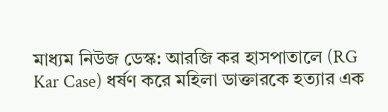মাধ্যম নিউজ ডেস্ক: আরজি কর হাসপাতালে (RG Kar Case) ধর্ষণ করে মহিলা ডাক্তারকে হত্যার এক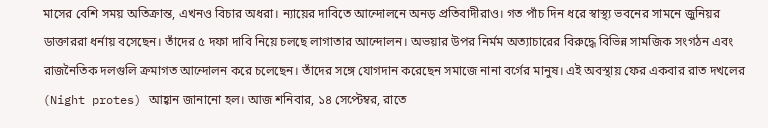মাসের বেশি সময় অতিক্রান্ত, এখনও বিচার অধরা। ন্যায়ের দাবিতে আন্দোলনে অনড় প্রতিবাদীরাও। গত পাঁচ দিন ধরে স্বাস্থ্য ভবনের সামনে জুনিয়র ডাক্তাররা ধর্নায় বসেছেন। তাঁদের ৫ দফা দাবি নিয়ে চলছে লাগাতার আন্দোলন। অভয়ার উপর নির্মম অত্যাচারের বিরুদ্ধে বিভিন্ন সামজিক সংগঠন এবং রাজনৈতিক দলগুলি ক্রমাগত আন্দোলন করে চলেছেন। তাঁদের সঙ্গে যোগদান করেছেন সমাজে নানা বর্গের মানুষ। এই অবস্থায় ফের একবার রাত দখলের (Night protes) আহ্বান জানানো হল। আজ শনিবার, ১৪ সেপ্টেম্বর, রাতে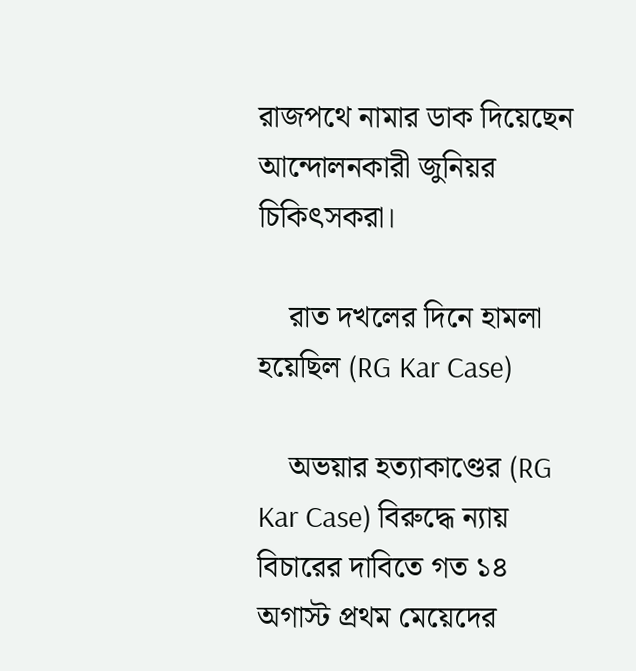রাজপথে নামার ডাক দিয়েছেন আন্দোলনকারী জুনিয়র চিকিৎসকরা।

    রাত দখলের দিনে হামলা হয়েছিল (RG Kar Case)

    অভয়ার হত্যাকাণ্ডের (RG Kar Case) বিরুদ্ধে ন্যায় বিচারের দাবিতে গত ১৪ অগাস্ট প্রথম মেয়েদের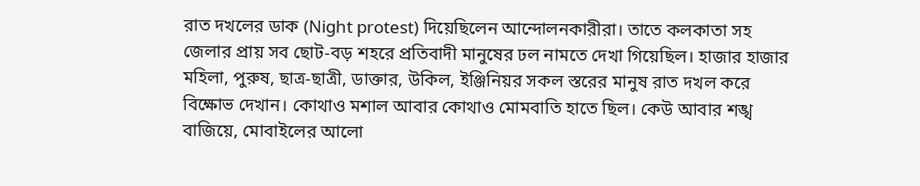রাত দখলের ডাক (Night protest) দিয়েছিলেন আন্দোলনকারীরা। তাতে কলকাতা সহ জেলার প্রায় সব ছোট-বড় শহরে প্রতিবাদী মানুষের ঢল নামতে দেখা গিয়েছিল। হাজার হাজার মহিলা, পুরুষ, ছাত্র-ছাত্রী, ডাক্তার, উকিল, ইঞ্জিনিয়র সকল স্তরের মানুষ রাত দখল করে বিক্ষোভ দেখান। কোথাও মশাল আবার কোথাও মোমবাতি হাতে ছিল। কেউ আবার শঙ্খ বাজিয়ে, মোবাইলের আলো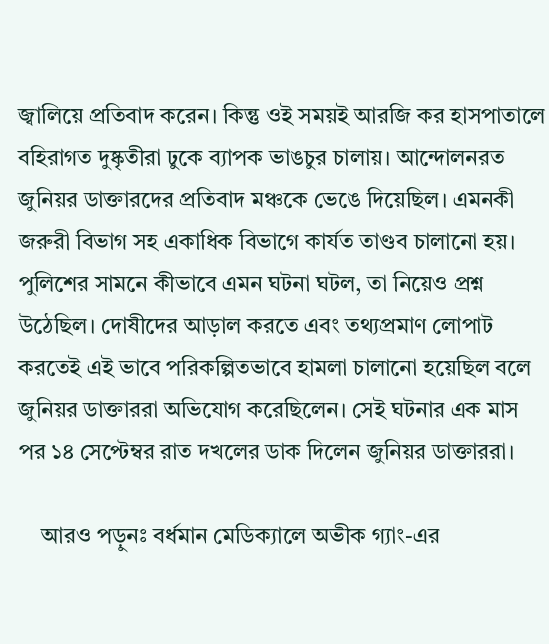জ্বালিয়ে প্রতিবাদ করেন। কিন্তু ওই সময়ই আরজি কর হাসপাতালে বহিরাগত দুষ্কৃতীরা ঢুকে ব্যাপক ভাঙচুর চালায়। আন্দোলনরত জুনিয়র ডাক্তারদের প্রতিবাদ মঞ্চকে ভেঙে দিয়েছিল। এমনকী জরুরী বিভাগ সহ একাধিক বিভাগে কার্যত তাণ্ডব চালানো হয়। পুলিশের সামনে কীভাবে এমন ঘটনা ঘটল, তা নিয়েও প্রশ্ন উঠেছিল। দোষীদের আড়াল করতে এবং তথ্যপ্রমাণ লোপাট করতেই এই ভাবে পরিকল্পিতভাবে হামলা চালানো হয়েছিল বলে জুনিয়র ডাক্তাররা অভিযোগ করেছিলেন। সেই ঘটনার এক মাস পর ১৪ সেপ্টেম্বর রাত দখলের ডাক দিলেন জুনিয়র ডাক্তাররা।

    আরও পড়ুনঃ বর্ধমান মেডিক্যালে অভীক গ্যাং-এর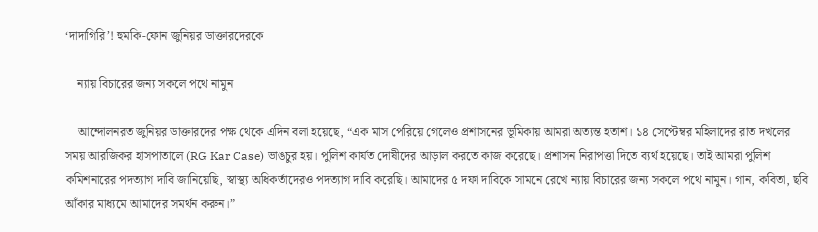‘দাদাগিরি’! হুমকি-ফোন জুনিয়র ডাক্তারদেরকে

    ন্যায় বিচারের জন্য সকলে পথে নামুন

    আন্দোলনরত জুনিয়র ডাক্তারদের পক্ষ থেকে এদিন বলা হয়েছে, “এক মাস পেরিয়ে গেলেও প্রশাসনের ভূমিকায় আমরা অত্যন্ত হতাশ। ১৪ সেপ্টেম্বর মহিলাদের রাত দখলের সময় আরজিকর হাসপাতালে (RG Kar Case) ভাঙচুর হয়। পুলিশ কার্যত দোষীদের আড়াল করতে কাজ করেছে। প্রশাসন নিরাপত্তা দিতে ব্যর্থ হয়েছে। তাই আমরা পুলিশ কমিশনারের পদত্যাগ দাবি জানিয়েছি, স্বাস্থ্য অধিকর্তাদেরও পদত্যাগ দাবি করেছি। আমাদের ৫ দফা দাবিকে সামনে রেখে ন্যায় বিচারের জন্য সকলে পথে নামুন। গান, কবিতা, ছবি আঁকার মাধ্যমে আমাদের সমর্থন করুন।”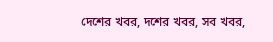দেশের খবর, দশের খবর, সব খবর,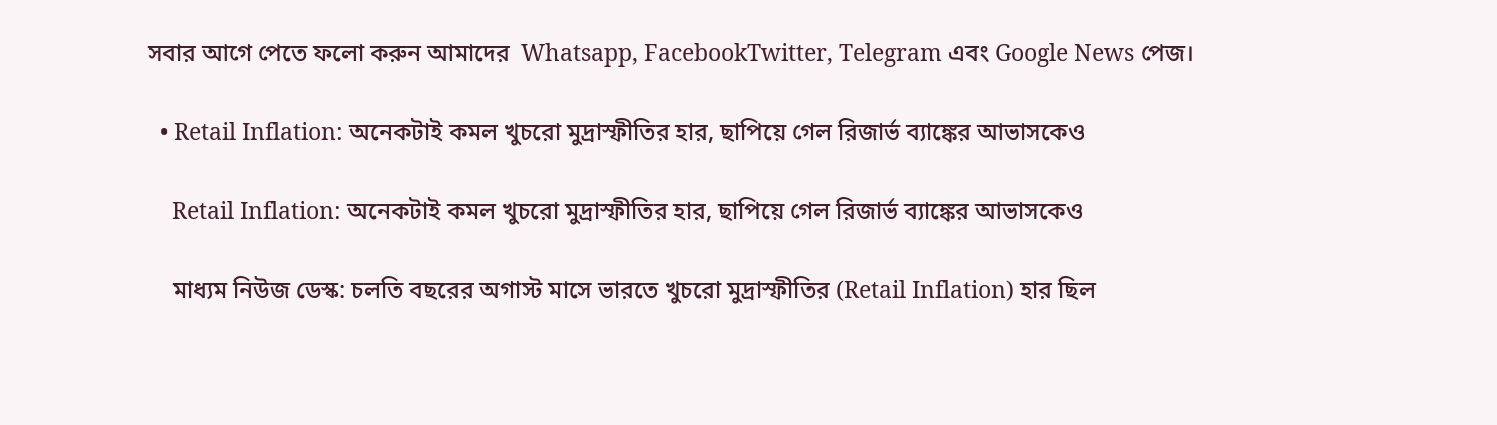সবার আগে পেতে ফলো করুন আমাদের  Whatsapp, FacebookTwitter, Telegram এবং Google News পেজ।

  • Retail Inflation: অনেকটাই কমল খুচরো মুদ্রাস্ফীতির হার, ছাপিয়ে গেল রিজার্ভ ব্যাঙ্কের আভাসকেও

    Retail Inflation: অনেকটাই কমল খুচরো মুদ্রাস্ফীতির হার, ছাপিয়ে গেল রিজার্ভ ব্যাঙ্কের আভাসকেও

    মাধ্যম নিউজ ডেস্ক: চলতি বছরের অগাস্ট মাসে ভারতে খুচরো মুদ্রাস্ফীতির (Retail Inflation) হার ছিল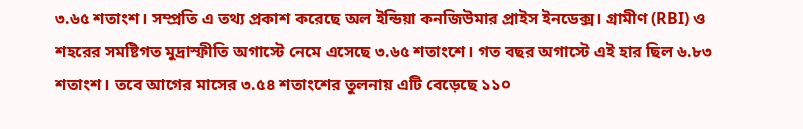৩.৬৫ শতাংশ। সম্প্রতি এ তথ্য প্রকাশ করেছে অল ইন্ডিয়া কনজিউমার প্রাইস ইনডেক্স। গ্রামীণ (RBI) ও শহরের সমষ্টিগত মুদ্রাস্ফীতি অগাস্টে নেমে এসেছে ৩.৬৫ শতাংশে। গত বছর অগাস্টে এই হার ছিল ৬.৮৩ শতাংশ। তবে আগের মাসের ৩.৫৪ শতাংশের তুলনায় এটি বেড়েছে ১১০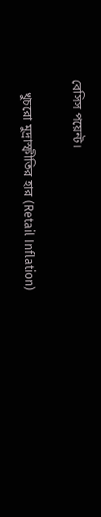বেসিস পয়েন্ট।

    খুচরো মুদ্রাস্ফীতির হার (Retail Inflation)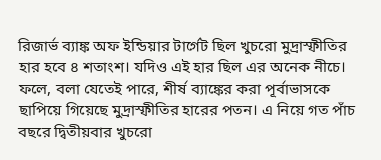রিজার্ভ ব্যাঙ্ক অফ ইন্ডিয়ার টার্গেট ছিল খুচরো মুদ্রাস্ফীতির হার হবে ৪ শতাংশ। যদিও এই হার ছিল এর অনেক নীচে। ফলে, বলা যেতেই পারে, শীর্ষ ব্যাঙ্কের করা পূর্বাভাসকে ছাপিয়ে গিয়েছে মুদ্রাস্ফীতির হারের পতন। এ নিয়ে গত পাঁচ বছরে দ্বিতীয়বার খুচরো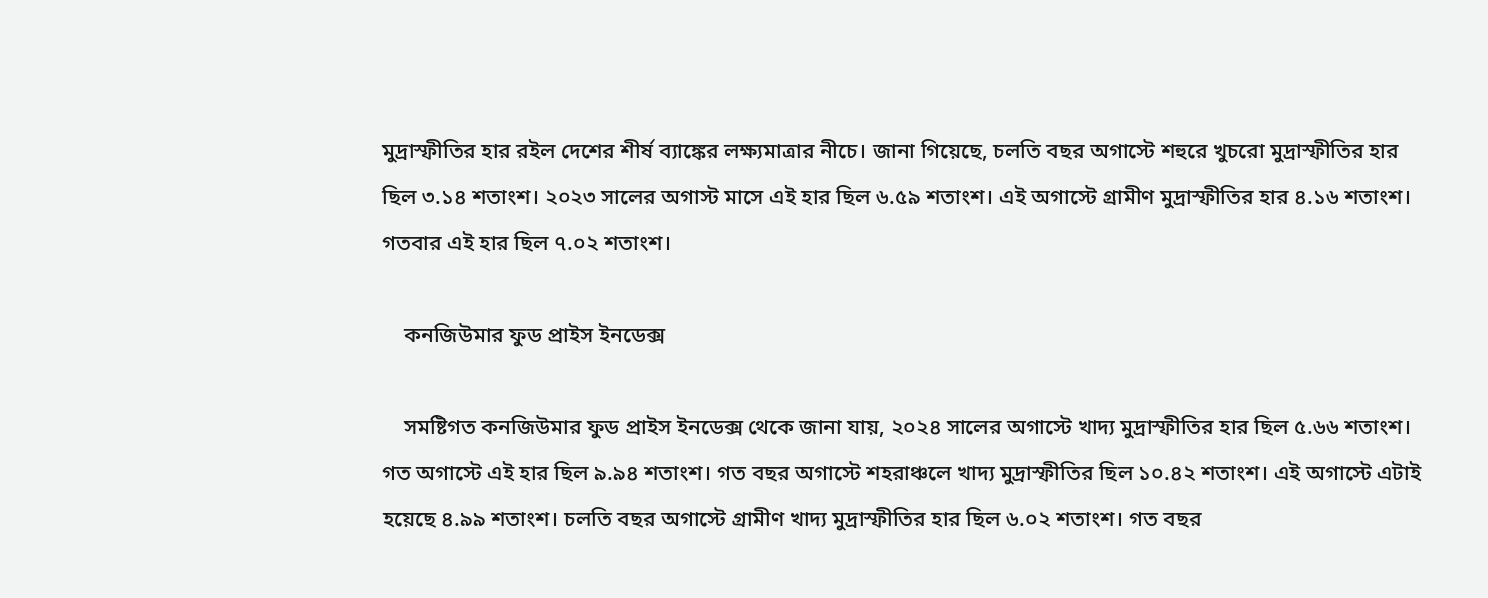মুদ্রাস্ফীতির হার রইল দেশের শীর্ষ ব্যাঙ্কের লক্ষ্যমাত্রার নীচে। জানা গিয়েছে, চলতি বছর অগাস্টে শহুরে খুচরো মুদ্রাস্ফীতির হার ছিল ৩.১৪ শতাংশ। ২০২৩ সালের অগাস্ট মাসে এই হার ছিল ৬.৫৯ শতাংশ। এই অগাস্টে গ্রামীণ মুদ্রাস্ফীতির হার ৪.১৬ শতাংশ। গতবার এই হার ছিল ৭.০২ শতাংশ।

    কনজিউমার ফুড প্রাইস ইনডেক্স

    সমষ্টিগত কনজিউমার ফুড প্রাইস ইনডেক্স থেকে জানা যায়, ২০২৪ সালের অগাস্টে খাদ্য মুদ্রাস্ফীতির হার ছিল ৫.৬৬ শতাংশ। গত অগাস্টে এই হার ছিল ৯.৯৪ শতাংশ। গত বছর অগাস্টে শহরাঞ্চলে খাদ্য মুদ্রাস্ফীতির ছিল ১০.৪২ শতাংশ। এই অগাস্টে এটাই হয়েছে ৪.৯৯ শতাংশ। চলতি বছর অগাস্টে গ্রামীণ খাদ্য মুদ্রাস্ফীতির হার ছিল ৬.০২ শতাংশ। গত বছর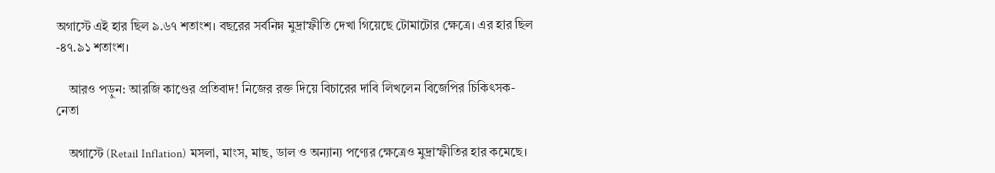অগাস্টে এই হার ছিল ৯.৬৭ শতাংশ। বছরের সর্বনিম্ন মুদ্রাস্ফীতি দেখা গিয়েছে টোমাটোর ক্ষেত্রে। এর হার ছিল -৪৭.৯১ শতাংশ।

    আরও পড়ুন: আরজি কাণ্ডের প্রতিবাদ! নিজের রক্ত দিয়ে বিচারের দাবি লিখলেন বিজেপির চিকিৎসক-নেতা

    অগাস্টে (Retail Inflation) মসলা, মাংস, মাছ, ডাল ও অন্যান্য পণ্যের ক্ষেত্রেও মুদ্রাস্ফীতির হার কমেছে।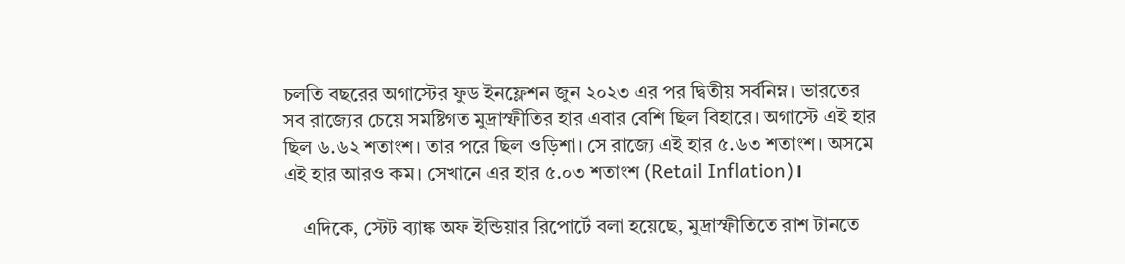চলতি বছরের অগাস্টের ফুড ইনফ্লেশন জুন ২০২৩ এর পর দ্বিতীয় সর্বনিম্ন। ভারতের সব রাজ্যের চেয়ে সমষ্টিগত মুদ্রাস্ফীতির হার এবার বেশি ছিল বিহারে। অগাস্টে এই হার ছিল ৬.৬২ শতাংশ। তার পরে ছিল ওড়িশা। সে রাজ্যে এই হার ৫.৬৩ শতাংশ। অসমে এই হার আরও কম। সেখানে এর হার ৫.০৩ শতাংশ (Retail Inflation)।

    এদিকে, স্টেট ব্যাঙ্ক অফ ইন্ডিয়ার রিপোর্টে বলা হয়েছে, মুদ্রাস্ফীতিতে রাশ টানতে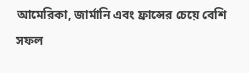আমেরিকা, জার্মানি এবং ফ্রান্সের চেয়ে বেশি সফল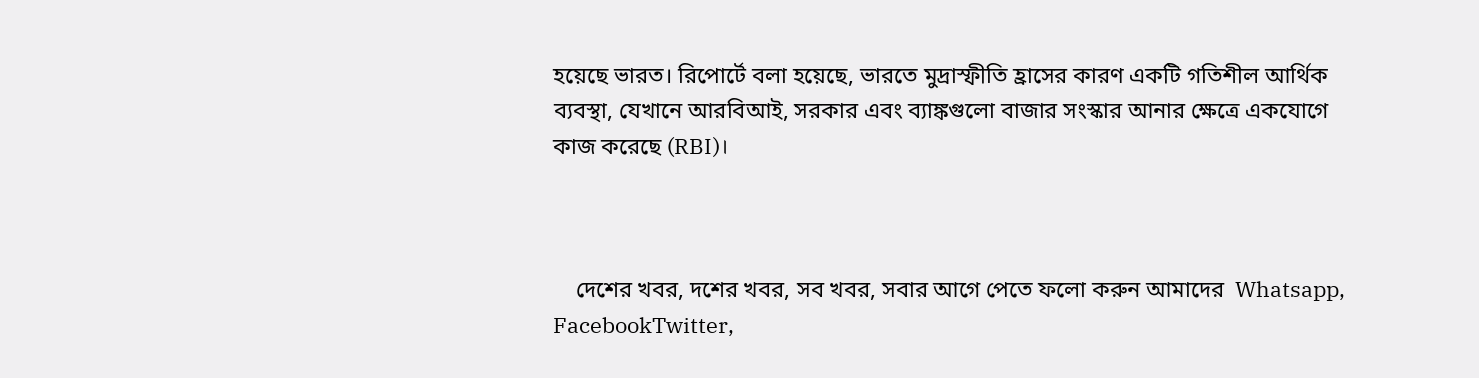হয়েছে ভারত। রিপোর্টে বলা হয়েছে, ভারতে মুদ্রাস্ফীতি হ্রাসের কারণ একটি গতিশীল আর্থিক ব্যবস্থা, যেখানে আরবিআই, সরকার এবং ব্যাঙ্কগুলো বাজার সংস্কার আনার ক্ষেত্রে একযোগে কাজ করেছে (RBI)।



    দেশের খবর, দশের খবর, সব খবর, সবার আগে পেতে ফলো করুন আমাদের  Whatsapp, FacebookTwitter,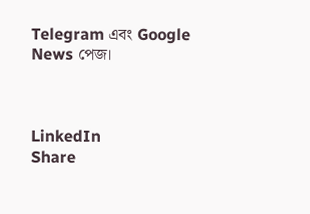Telegram এবং Google News পেজ।



LinkedIn
Share